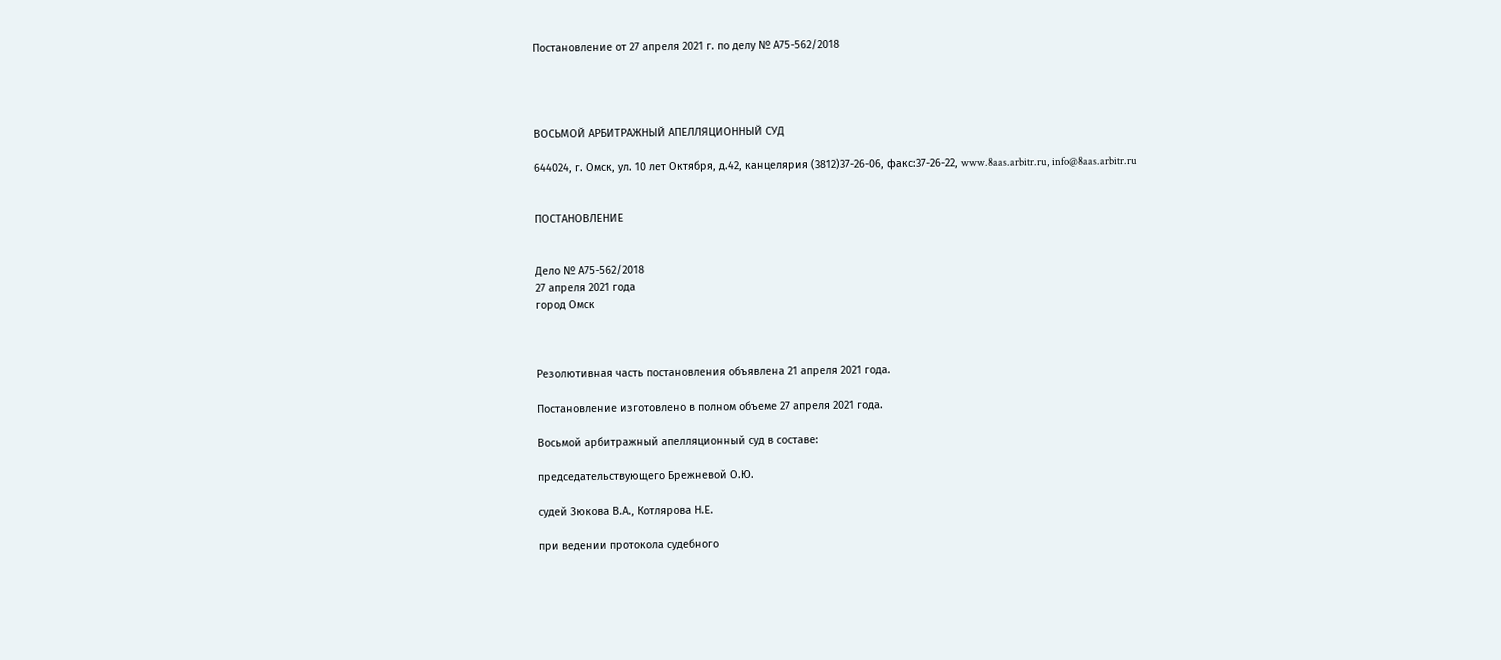Постановление от 27 апреля 2021 г. по делу № А75-562/2018




ВОСЬМОЙ АРБИТРАЖНЫЙ АПЕЛЛЯЦИОННЫЙ СУД

644024, г. Омск, ул. 10 лет Октября, д.42, канцелярия (3812)37-26-06, факс:37-26-22, www.8aas.arbitr.ru, info@8aas.arbitr.ru


ПОСТАНОВЛЕНИЕ


Дело № А75-562/2018
27 апреля 2021 года
город Омск



Резолютивная часть постановления объявлена 21 апреля 2021 года.

Постановление изготовлено в полном объеме 27 апреля 2021 года.

Восьмой арбитражный апелляционный суд в составе:

председательствующего Брежневой О.Ю.

судей Зюкова В.А., Котлярова Н.Е.

при ведении протокола судебного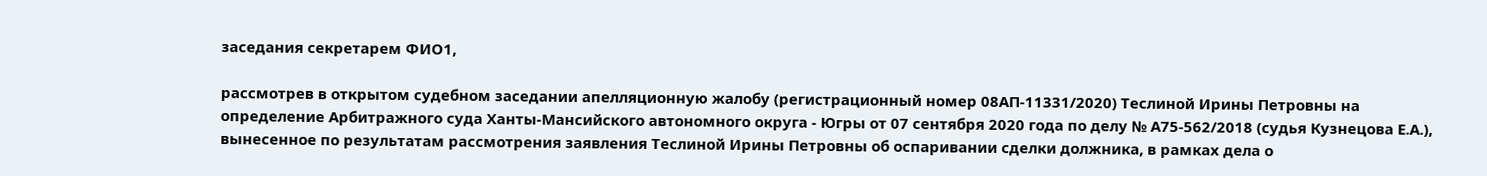заседания секретарем ФИО1,

рассмотрев в открытом судебном заседании апелляционную жалобу (регистрационный номер 08АП-11331/2020) Теслиной Ирины Петровны на определение Арбитражного суда Ханты-Мансийского автономного округа - Югры от 07 сентября 2020 года по делу № А75-562/2018 (судья Кузнецова Е.А.), вынесенное по результатам рассмотрения заявления Теслиной Ирины Петровны об оспаривании сделки должника, в рамках дела о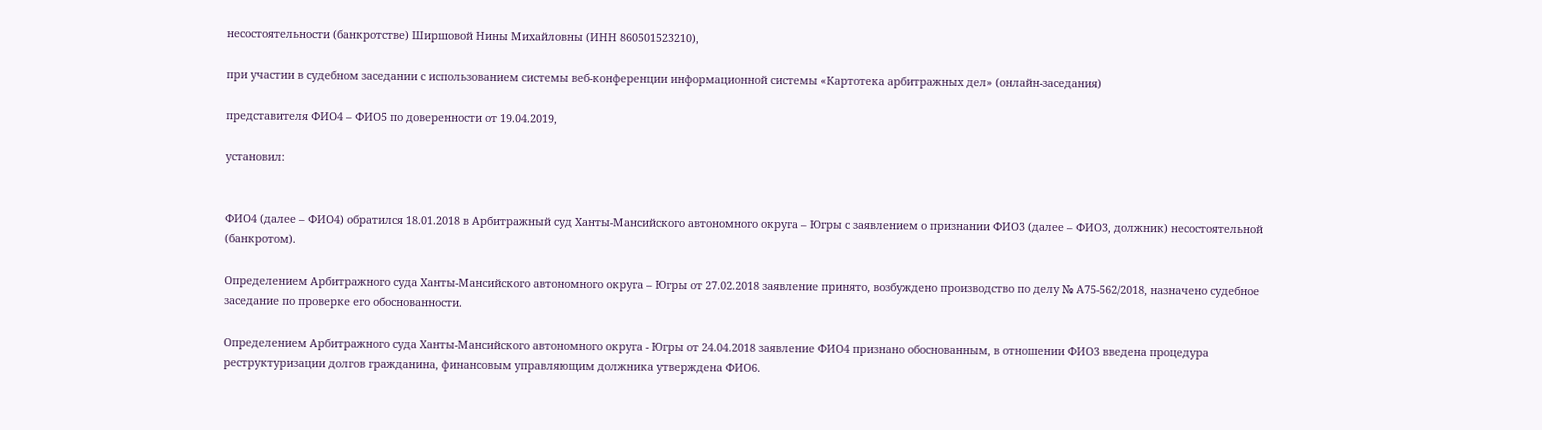несостоятельности (банкротстве) Ширшовой Нины Михайловны (ИНН 860501523210),

при участии в судебном заседании с использованием системы веб-конференции информационной системы «Картотека арбитражных дел» (онлайн-заседания)

представителя ФИО4 – ФИО5 по доверенности от 19.04.2019,

установил:


ФИО4 (далее – ФИО4) обратился 18.01.2018 в Арбитражный суд Ханты-Мансийского автономного округа – Югры с заявлением о признании ФИО3 (далее – ФИО3, должник) несостоятельной (банкротом).

Определением Арбитражного суда Ханты-Мансийского автономного округа – Югры от 27.02.2018 заявление принято, возбуждено производство по делу № А75-562/2018, назначено судебное заседание по проверке его обоснованности.

Определением Арбитражного суда Ханты-Мансийского автономного округа - Югры от 24.04.2018 заявление ФИО4 признано обоснованным, в отношении ФИО3 введена процедура реструктуризации долгов гражданина, финансовым управляющим должника утверждена ФИО6.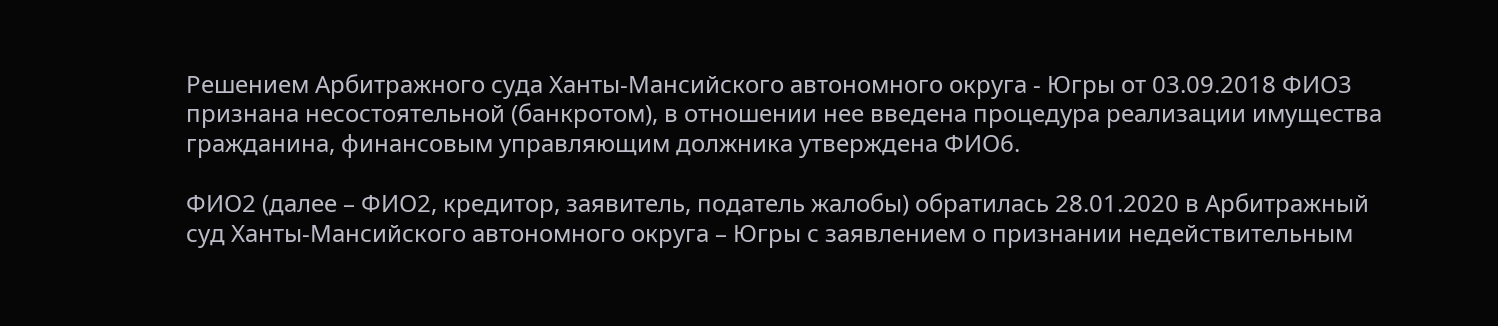Решением Арбитражного суда Ханты-Мансийского автономного округа - Югры от 03.09.2018 ФИО3 признана несостоятельной (банкротом), в отношении нее введена процедура реализации имущества гражданина, финансовым управляющим должника утверждена ФИО6.

ФИО2 (далее – ФИО2, кредитор, заявитель, податель жалобы) обратилась 28.01.2020 в Арбитражный суд Ханты-Мансийского автономного округа – Югры с заявлением о признании недействительным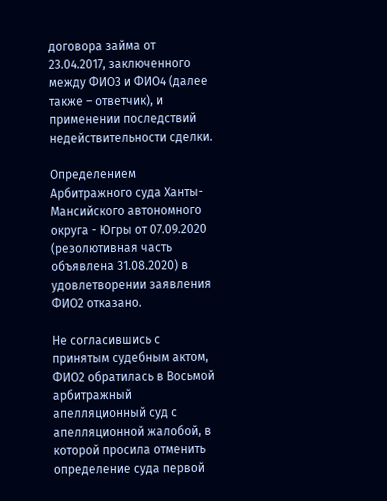договора займа от 23.04.2017, заключенного между ФИО3 и ФИО4 (далее также – ответчик), и применении последствий недействительности сделки.

Определением Арбитражного суда Ханты-Мансийского автономного округа - Югры от 07.09.2020 (резолютивная часть объявлена 31.08.2020) в удовлетворении заявления ФИО2 отказано.

Не согласившись с принятым судебным актом, ФИО2 обратилась в Восьмой арбитражный апелляционный суд с апелляционной жалобой, в которой просила отменить определение суда первой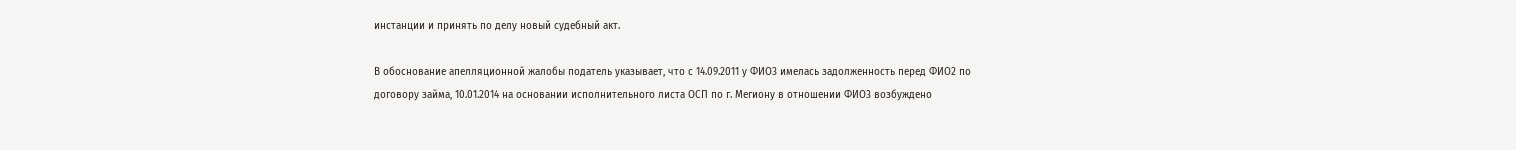инстанции и принять по делу новый судебный акт.

В обоснование апелляционной жалобы податель указывает, что с 14.09.2011 у ФИО3 имелась задолженность перед ФИО2 по договору займа, 10.01.2014 на основании исполнительного листа ОСП по г. Мегиону в отношении ФИО3 возбуждено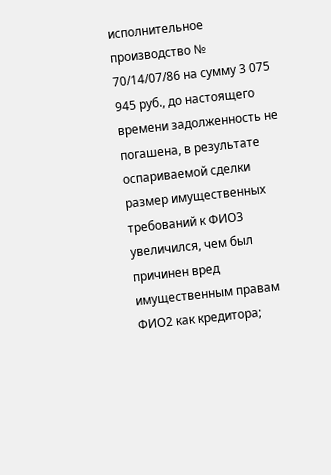исполнительное производство № 70/14/07/86 на сумму 3 075 945 руб., до настоящего времени задолженность не погашена, в результате оспариваемой сделки размер имущественных требований к ФИО3 увеличился, чем был причинен вред имущественным правам ФИО2 как кредитора;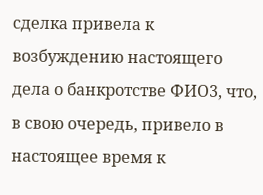сделка привела к возбуждению настоящего дела о банкротстве ФИО3, что, в свою очередь, привело в настоящее время к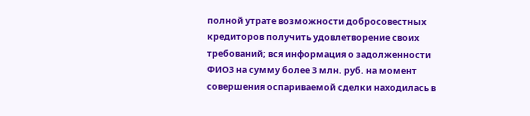полной утрате возможности добросовестных кредиторов получить удовлетворение своих требований; вся информация о задолженности ФИО3 на сумму более 3 млн. руб. на момент совершения оспариваемой сделки находилась в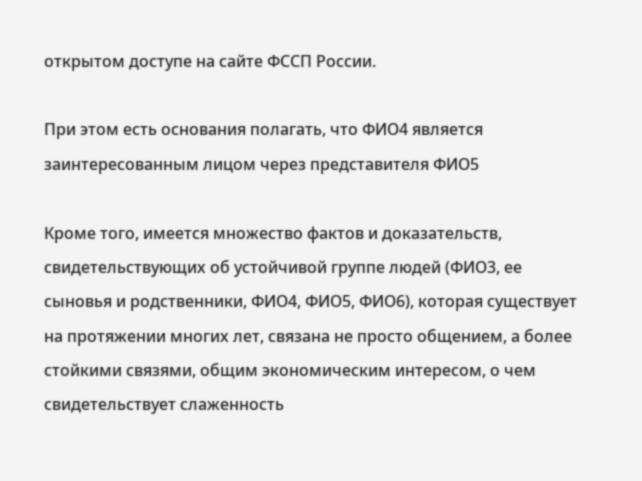открытом доступе на сайте ФССП России.

При этом есть основания полагать, что ФИО4 является заинтересованным лицом через представителя ФИО5

Кроме того, имеется множество фактов и доказательств, свидетельствующих об устойчивой группе людей (ФИО3, ее сыновья и родственники, ФИО4, ФИО5, ФИО6), которая существует на протяжении многих лет, связана не просто общением, а более стойкими связями, общим экономическим интересом, о чем свидетельствует слаженность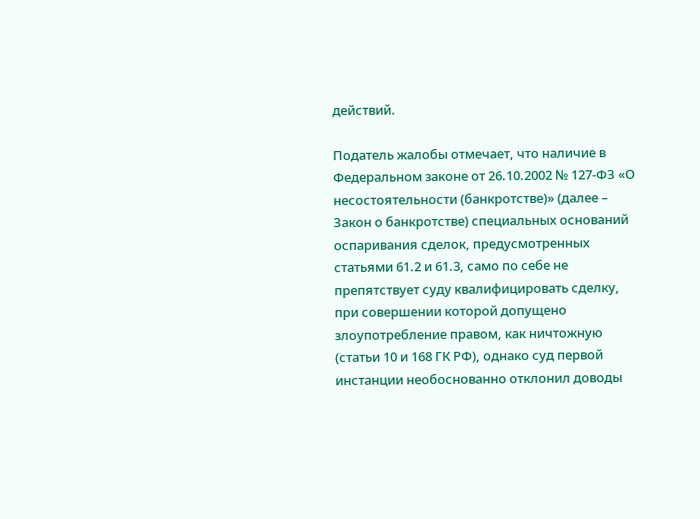действий.

Податель жалобы отмечает, что наличие в Федеральном законе от 26.10.2002 № 127-ФЗ «О несостоятельности (банкротстве)» (далее – Закон о банкротстве) специальных оснований оспаривания сделок, предусмотренных статьями 61.2 и 61.3, само по себе не препятствует суду квалифицировать сделку, при совершении которой допущено злоупотребление правом, как ничтожную (статьи 10 и 168 ГК РФ), однако суд первой инстанции необоснованно отклонил доводы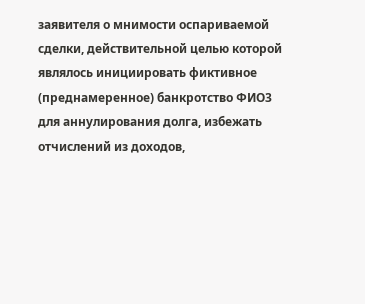заявителя о мнимости оспариваемой сделки, действительной целью которой являлось инициировать фиктивное (преднамеренное) банкротство ФИО3 для аннулирования долга, избежать отчислений из доходов,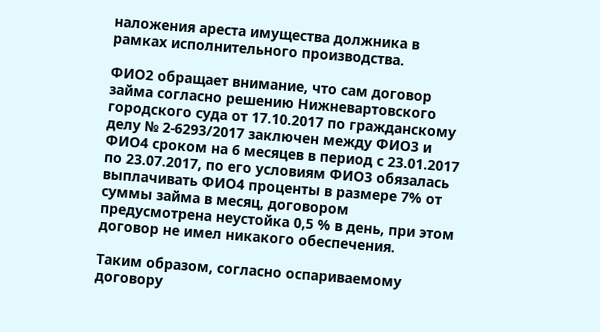наложения ареста имущества должника в рамках исполнительного производства.

ФИО2 обращает внимание, что сам договор займа согласно решению Нижневартовского городского суда от 17.10.2017 по гражданскому делу № 2-6293/2017 заключен между ФИО3 и ФИО4 сроком на 6 месяцев в период с 23.01.2017 по 23.07.2017, по его условиям ФИО3 обязалась выплачивать ФИО4 проценты в размере 7% от суммы займа в месяц, договором предусмотрена неустойка 0,5 % в день, при этом договор не имел никакого обеспечения.

Таким образом, согласно оспариваемому договору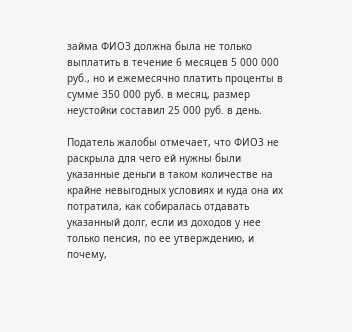займа ФИО3 должна была не только выплатить в течение 6 месяцев 5 000 000 руб., но и ежемесячно платить проценты в сумме 350 000 руб. в месяц, размер неустойки составил 25 000 руб. в день.

Податель жалобы отмечает, что ФИО3 не раскрыла для чего ей нужны были указанные деньги в таком количестве на крайне невыгодных условиях и куда она их потратила, как собиралась отдавать указанный долг, если из доходов у нее только пенсия, по ее утверждению, и почему,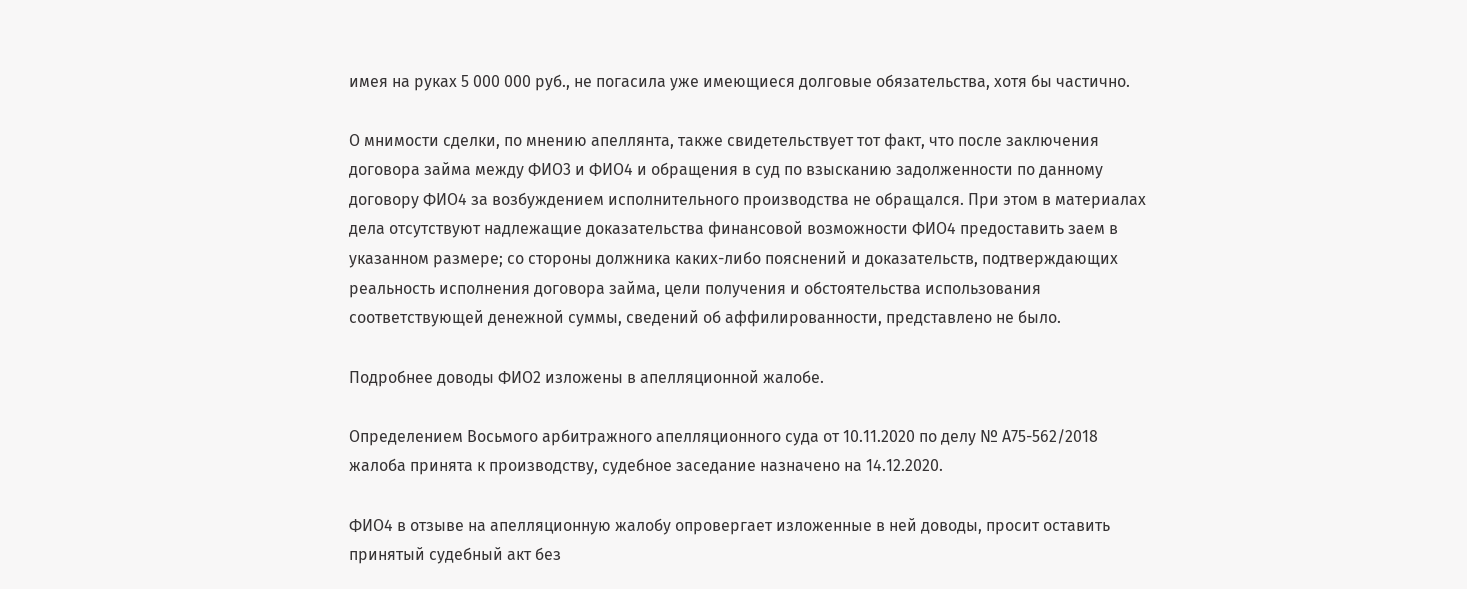имея на руках 5 000 000 руб., не погасила уже имеющиеся долговые обязательства, хотя бы частично.

О мнимости сделки, по мнению апеллянта, также свидетельствует тот факт, что после заключения договора займа между ФИО3 и ФИО4 и обращения в суд по взысканию задолженности по данному договору ФИО4 за возбуждением исполнительного производства не обращался. При этом в материалах дела отсутствуют надлежащие доказательства финансовой возможности ФИО4 предоставить заем в указанном размере; со стороны должника каких-либо пояснений и доказательств, подтверждающих реальность исполнения договора займа, цели получения и обстоятельства использования соответствующей денежной суммы, сведений об аффилированности, представлено не было.

Подробнее доводы ФИО2 изложены в апелляционной жалобе.

Определением Восьмого арбитражного апелляционного суда от 10.11.2020 по делу № А75-562/2018 жалоба принята к производству, судебное заседание назначено на 14.12.2020.

ФИО4 в отзыве на апелляционную жалобу опровергает изложенные в ней доводы, просит оставить принятый судебный акт без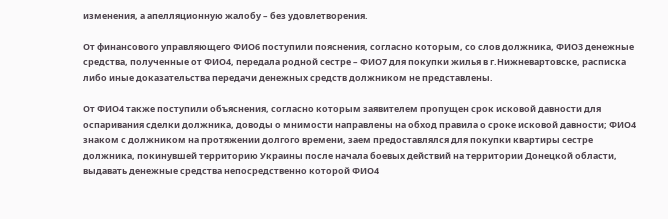изменения, а апелляционную жалобу – без удовлетворения.

От финансового управляющего ФИО6 поступили пояснения, согласно которым, со слов должника, ФИО3 денежные средства, полученные от ФИО4, передала родной сестре – ФИО7 для покупки жилья в г.Нижневартовске, расписка либо иные доказательства передачи денежных средств должником не представлены.

От ФИО4 также поступили объяснения, согласно которым заявителем пропущен срок исковой давности для оспаривания сделки должника, доводы о мнимости направлены на обход правила о сроке исковой давности; ФИО4 знаком с должником на протяжении долгого времени, заем предоставлялся для покупки квартиры сестре должника, покинувшей территорию Украины после начала боевых действий на территории Донецкой области, выдавать денежные средства непосредственно которой ФИО4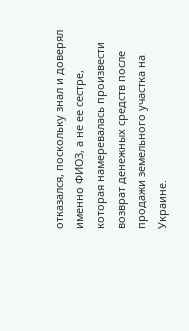отказался, поскольку знал и доверял именно ФИО3, а не ее сестре, которая намеревалась произвести возврат денежных средств после продажи земельного участка на Украине.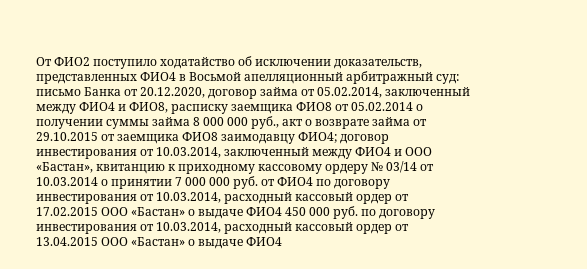От ФИО2 поступило ходатайство об исключении доказательств, представленных ФИО4 в Восьмой апелляционный арбитражный суд: письмо Банка от 20.12.2020, договор займа от 05.02.2014, заключенный между ФИО4 и ФИО8, расписку заемщика ФИО8 от 05.02.2014 о получении суммы займа 8 000 000 руб., акт о возврате займа от 29.10.2015 от заемщика ФИО8 заимодавцу ФИО4; договор инвестирования от 10.03.2014, заключенный между ФИО4 и ООО «Бастан», квитанцию к приходному кассовому ордеру № 03/14 от 10.03.2014 о принятии 7 000 000 руб. от ФИО4 по договору инвестирования от 10.03.2014, расходный кассовый ордер от 17.02.2015 ООО «Бастан» о выдаче ФИО4 450 000 руб. по договору инвестирования от 10.03.2014, расходный кассовый ордер от 13.04.2015 ООО «Бастан» о выдаче ФИО4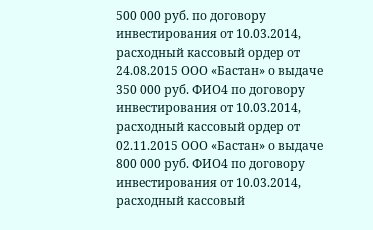500 000 руб. по договору инвестирования от 10.03.2014, расходный кассовый ордер от 24.08.2015 ООО «Бастан» о выдаче 350 000 руб. ФИО4 по договору инвестирования от 10.03.2014, расходный кассовый ордер от 02.11.2015 ООО «Бастан» о выдаче 800 000 руб. ФИО4 по договору инвестирования от 10.03.2014, расходный кассовый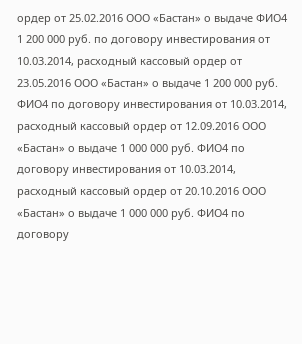ордер от 25.02.2016 ООО «Бастан» о выдаче ФИО4 1 200 000 руб. по договору инвестирования от 10.03.2014, расходный кассовый ордер от 23.05.2016 ООО «Бастан» о выдаче 1 200 000 руб. ФИО4 по договору инвестирования от 10.03.2014, расходный кассовый ордер от 12.09.2016 ООО «Бастан» о выдаче 1 000 000 руб. ФИО4 по договору инвестирования от 10.03.2014, расходный кассовый ордер от 20.10.2016 ООО «Бастан» о выдаче 1 000 000 руб. ФИО4 по договору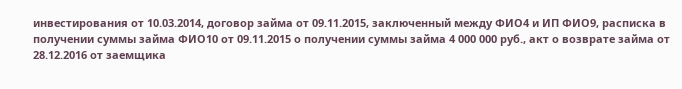инвестирования от 10.03.2014, договор займа от 09.11.2015, заключенный между ФИО4 и ИП ФИО9, расписка в получении суммы займа ФИО10 от 09.11.2015 о получении суммы займа 4 000 000 руб., акт о возврате займа от 28.12.2016 от заемщика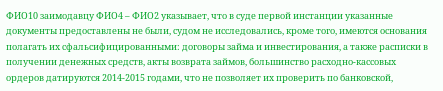ФИО10 заимодавцу ФИО4 – ФИО2 указывает, что в суде первой инстанции указанные документы предоставлены не были, судом не исследовались, кроме того, имеются основания полагать их сфальсифицированными: договоры займа и инвестирования, а также расписки в получении денежных средств, акты возврата займов, большинство расходно-кассовых ордеров датируются 2014-2015 годами, что не позволяет их проверить по банковской,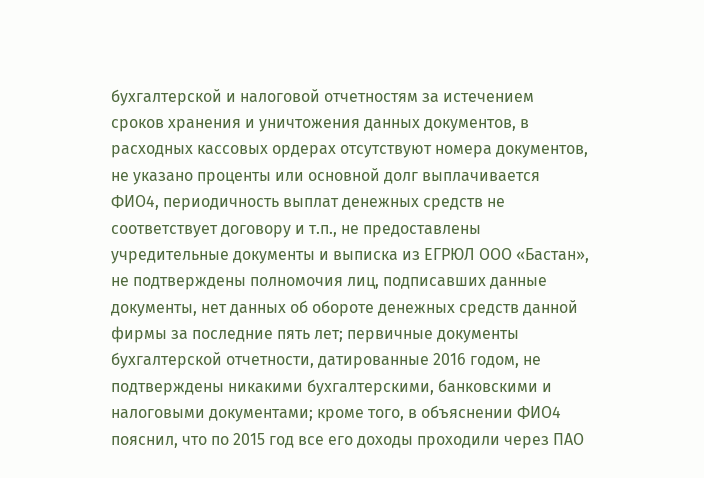бухгалтерской и налоговой отчетностям за истечением сроков хранения и уничтожения данных документов, в расходных кассовых ордерах отсутствуют номера документов, не указано проценты или основной долг выплачивается ФИО4, периодичность выплат денежных средств не соответствует договору и т.п., не предоставлены учредительные документы и выписка из ЕГРЮЛ ООО «Бастан», не подтверждены полномочия лиц, подписавших данные документы, нет данных об обороте денежных средств данной фирмы за последние пять лет; первичные документы бухгалтерской отчетности, датированные 2016 годом, не подтверждены никакими бухгалтерскими, банковскими и налоговыми документами; кроме того, в объяснении ФИО4 пояснил, что по 2015 год все его доходы проходили через ПАО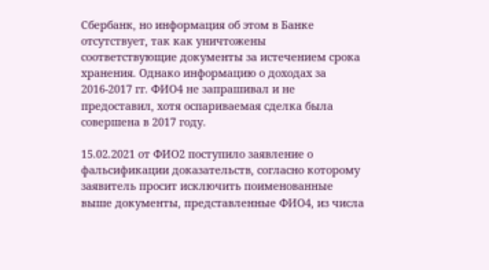Сбербанк, но информация об этом в Банке отсутствует, так как уничтожены соответствующие документы за истечением срока хранения. Однако информацию о доходах за 2016-2017 гг. ФИО4 не запрашивал и не предоставил, хотя оспариваемая сделка была совершена в 2017 году.

15.02.2021 от ФИО2 поступило заявление о фальсификации доказательств, согласно которому заявитель просит исключить поименованные выше документы, представленные ФИО4, из числа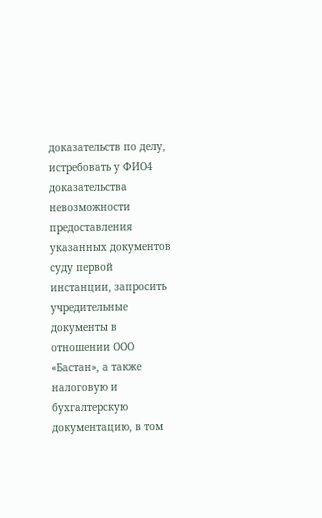доказательств по делу, истребовать у ФИО4 доказательства невозможности предоставления указанных документов суду первой инстанции, запросить учредительные документы в отношении ООО «Бастан», а также налоговую и бухгалтерскую документацию, в том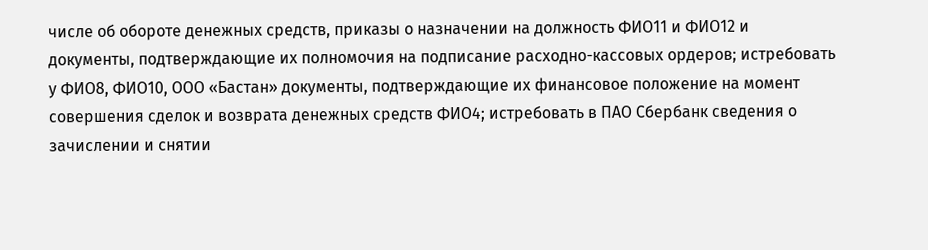числе об обороте денежных средств, приказы о назначении на должность ФИО11 и ФИО12 и документы, подтверждающие их полномочия на подписание расходно-кассовых ордеров; истребовать у ФИО8, ФИО10, ООО «Бастан» документы, подтверждающие их финансовое положение на момент совершения сделок и возврата денежных средств ФИО4; истребовать в ПАО Сбербанк сведения о зачислении и снятии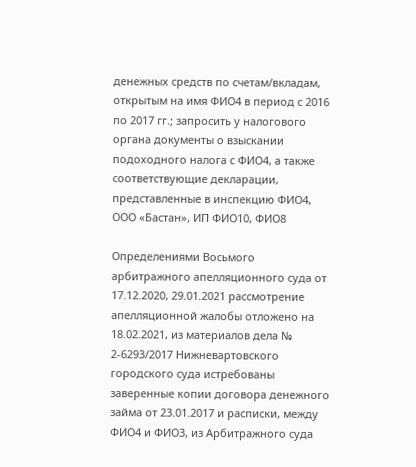денежных средств по счетам/вкладам, открытым на имя ФИО4 в период с 2016 по 2017 гг.; запросить у налогового органа документы о взыскании подоходного налога с ФИО4, а также соответствующие декларации, представленные в инспекцию ФИО4, ООО «Бастан», ИП ФИО10, ФИО8

Определениями Восьмого арбитражного апелляционного суда от 17.12.2020, 29.01.2021 рассмотрение апелляционной жалобы отложено на 18.02.2021, из материалов дела № 2-6293/2017 Нижневартовского городского суда истребованы заверенные копии договора денежного займа от 23.01.2017 и расписки, между ФИО4 и ФИО3, из Арбитражного суда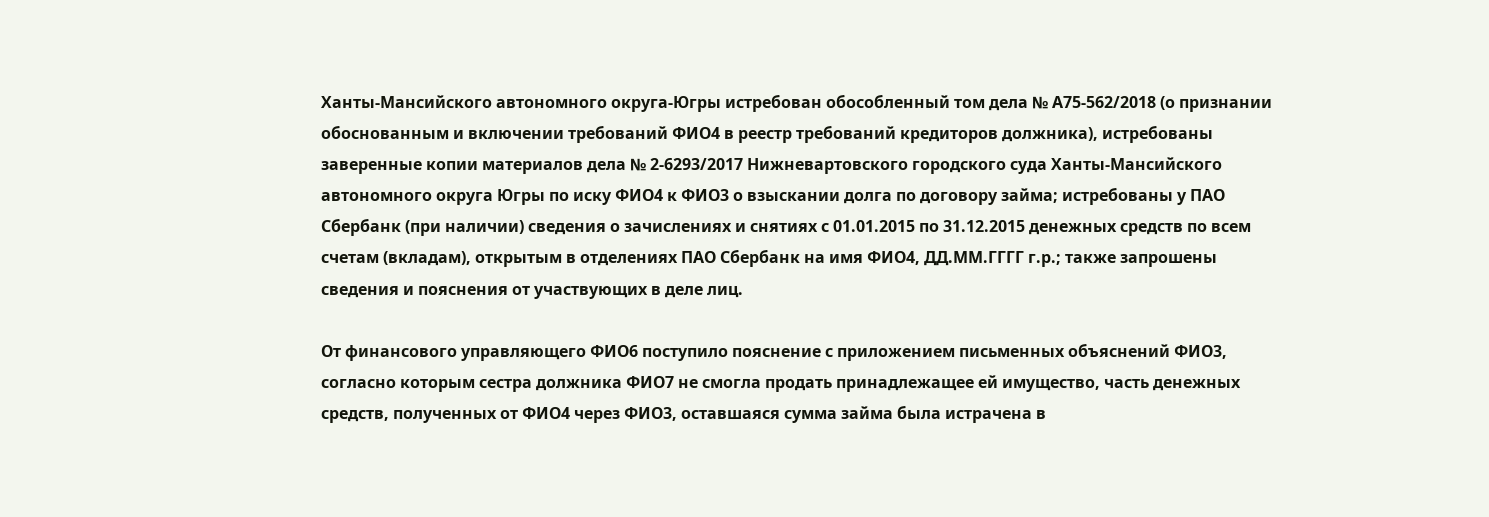Ханты-Мансийского автономного округа-Югры истребован обособленный том дела № А75-562/2018 (о признании обоснованным и включении требований ФИО4 в реестр требований кредиторов должника), истребованы заверенные копии материалов дела № 2-6293/2017 Нижневартовского городского суда Ханты-Мансийского автономного округа Югры по иску ФИО4 к ФИО3 о взыскании долга по договору займа; истребованы у ПАО Сбербанк (при наличии) сведения о зачислениях и снятиях с 01.01.2015 по 31.12.2015 денежных средств по всем счетам (вкладам), открытым в отделениях ПАО Сбербанк на имя ФИО4, ДД.ММ.ГГГГ г.р.; также запрошены сведения и пояснения от участвующих в деле лиц.

От финансового управляющего ФИО6 поступило пояснение с приложением письменных объяснений ФИО3, согласно которым сестра должника ФИО7 не смогла продать принадлежащее ей имущество, часть денежных средств, полученных от ФИО4 через ФИО3, оставшаяся сумма займа была истрачена в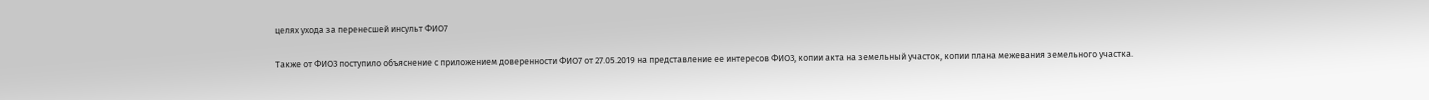целях ухода за перенесшей инсульт ФИО7

Также от ФИО3 поступило объяснение с приложением доверенности ФИО7 от 27.05.2019 на представление ее интересов ФИО3, копии акта на земельный участок, копии плана межевания земельного участка.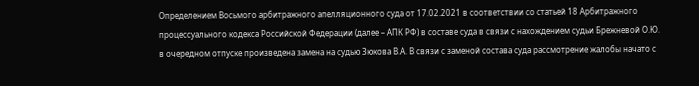Определением Восьмого арбитражного апелляционного суда от 17.02.2021 в соответствии со статьей 18 Арбитражного процессуального кодекса Российской Федерации (далее – АПК РФ) в составе суда в связи с нахождением судьи Брежневой О.Ю. в очередном отпуске произведена замена на судью Зюкова В.А. В связи с заменой состава суда рассмотрение жалобы начато с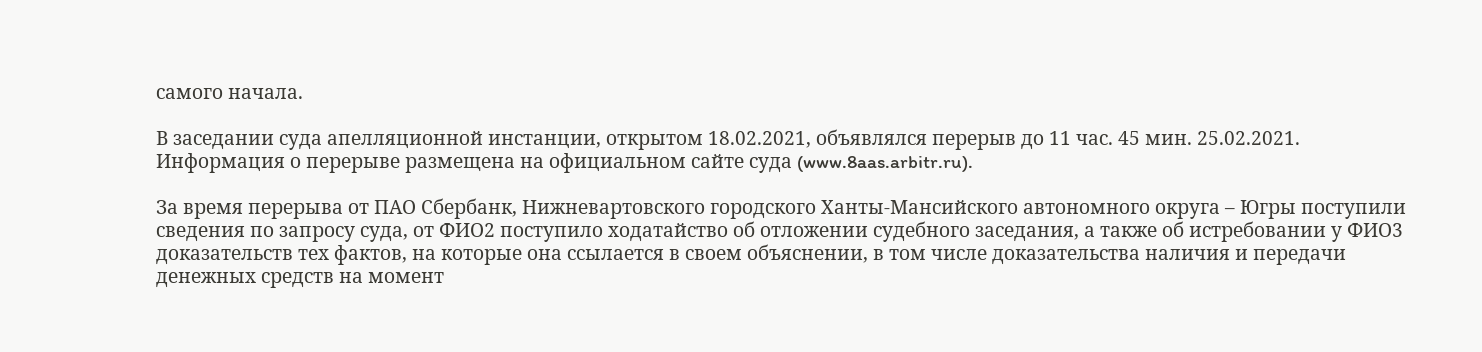самого начала.

В заседании суда апелляционной инстанции, открытом 18.02.2021, объявлялся перерыв до 11 час. 45 мин. 25.02.2021. Информация о перерыве размещена на официальном сайте суда (www.8aas.arbitr.ru).

За время перерыва от ПАО Сбербанк, Нижневартовского городского Ханты-Мансийского автономного округа – Югры поступили сведения по запросу суда, от ФИО2 поступило ходатайство об отложении судебного заседания, а также об истребовании у ФИО3 доказательств тех фактов, на которые она ссылается в своем объяснении, в том числе доказательства наличия и передачи денежных средств на момент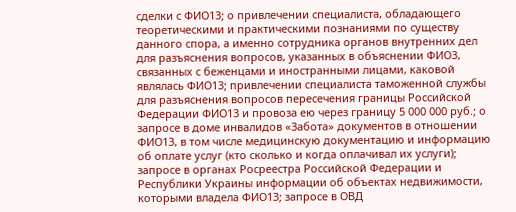сделки с ФИО13; о привлечении специалиста, обладающего теоретическими и практическими познаниями по существу данного спора, а именно сотрудника органов внутренних дел для разъяснения вопросов, указанных в объяснении ФИО3, связанных с беженцами и иностранными лицами, каковой являлась ФИО13; привлечении специалиста таможенной службы для разъяснения вопросов пересечения границы Российской Федерации ФИО13 и провоза ею через границу 5 000 000 руб.; о запросе в доме инвалидов «Забота» документов в отношении ФИО13, в том числе медицинскую документацию и информацию об оплате услуг (кто сколько и когда оплачивал их услуги); запросе в органах Росреестра Российской Федерации и Республики Украины информации об объектах недвижимости, которыми владела ФИО13; запросе в ОВД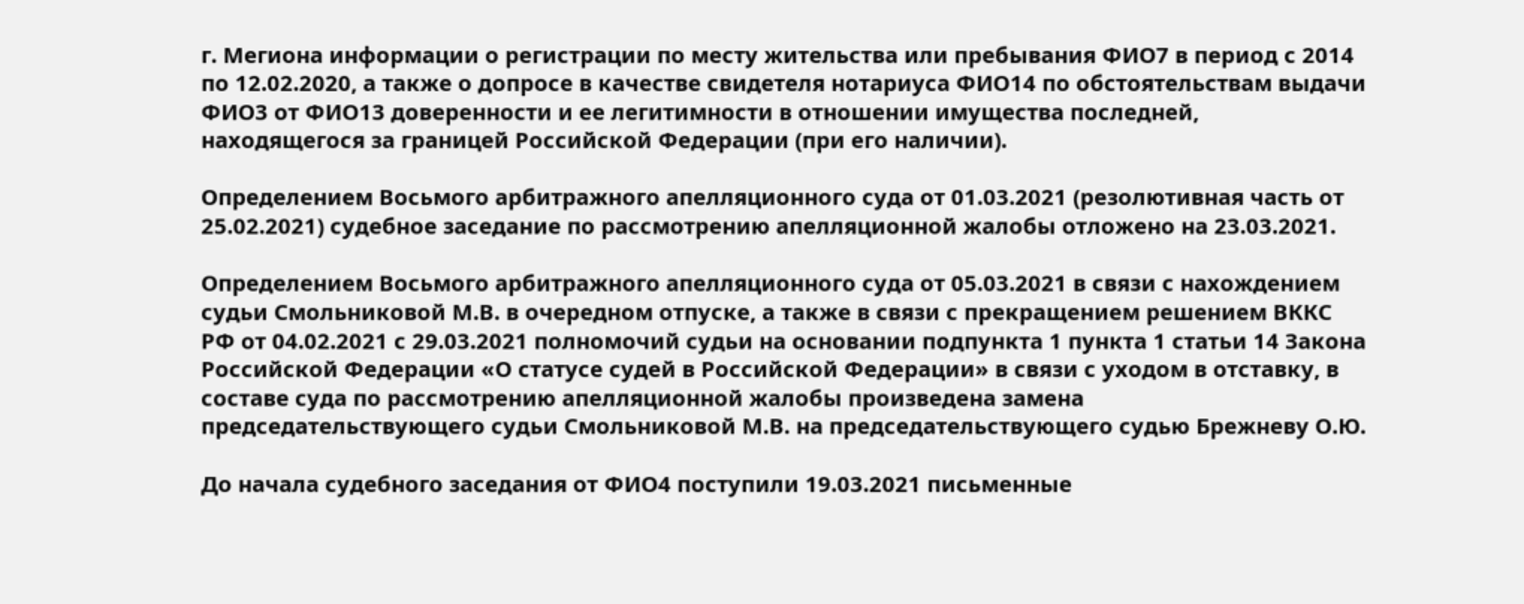г. Мегиона информации о регистрации по месту жительства или пребывания ФИО7 в период с 2014 по 12.02.2020, а также о допросе в качестве свидетеля нотариуса ФИО14 по обстоятельствам выдачи ФИО3 от ФИО13 доверенности и ее легитимности в отношении имущества последней, находящегося за границей Российской Федерации (при его наличии).

Определением Восьмого арбитражного апелляционного суда от 01.03.2021 (резолютивная часть от 25.02.2021) судебное заседание по рассмотрению апелляционной жалобы отложено на 23.03.2021.

Определением Восьмого арбитражного апелляционного суда от 05.03.2021 в связи с нахождением судьи Смольниковой М.В. в очередном отпуске, а также в связи с прекращением решением ВККС РФ от 04.02.2021 с 29.03.2021 полномочий судьи на основании подпункта 1 пункта 1 статьи 14 Закона Российской Федерации «О статусе судей в Российской Федерации» в связи с уходом в отставку, в составе суда по рассмотрению апелляционной жалобы произведена замена председательствующего судьи Смольниковой М.В. на председательствующего судью Брежневу О.Ю.

До начала судебного заседания от ФИО4 поступили 19.03.2021 письменные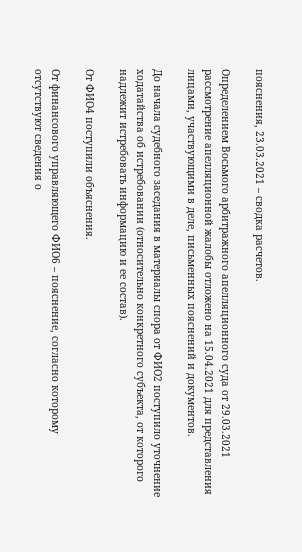пояснения, 23.03.2021 – сводка расчетов.

Определением Восьмого арбитражного апелляционного суда от 29.03.2021 рассмотрение апелляционной жалобы отложено на 15.04.2021 для представления лицами, участвующими в деле, письменных пояснений и документов.

До начала судебного заседания в материалы спора от ФИО2 поступило уточнение ходатайства об истребовании (относительно конкретного субъекта, от которого надлежит истребовать информацию и ее состав).

От ФИО4 поступили объяснения.

От финансового управляющего ФИО6 – пояснение, согласно которому отсутствуют сведения о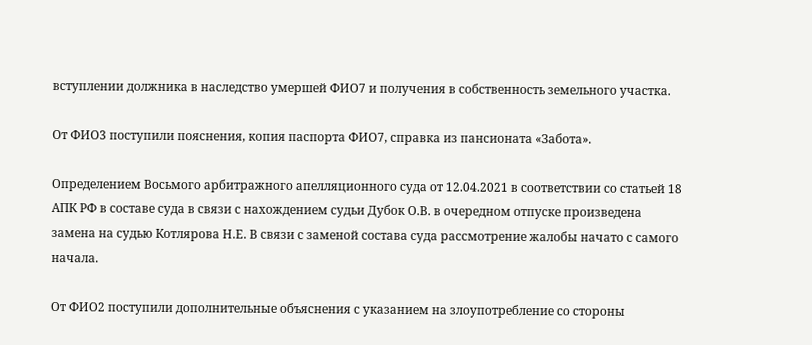вступлении должника в наследство умершей ФИО7 и получения в собственность земельного участка.

От ФИО3 поступили пояснения, копия паспорта ФИО7, справка из пансионата «Забота».

Определением Восьмого арбитражного апелляционного суда от 12.04.2021 в соответствии со статьей 18 АПК РФ в составе суда в связи с нахождением судьи Дубок О.В. в очередном отпуске произведена замена на судью Котлярова Н.Е. В связи с заменой состава суда рассмотрение жалобы начато с самого начала.

От ФИО2 поступили дополнительные объяснения с указанием на злоупотребление со стороны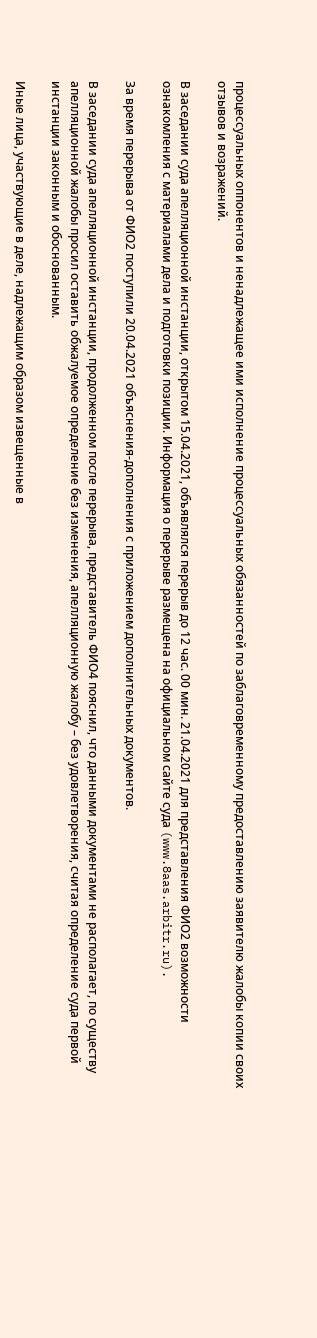процессуальных оппонентов и ненадлежащее ими исполнение процессуальных обязанностей по заблаговременному предоставлению заявителю жалобы копии своих отзывов и возражений.

В заседании суда апелляционной инстанции, открытом 15.04.2021, объявлялся перерыв до 12 час. 00 мин. 21.04.2021 для представления ФИО2 возможности ознакомления с материалами дела и подготовки позиции. Информация о перерыве размещена на официальном сайте суда (www.8aas.arbitr.ru).

За время перерыва от ФИО2 поступили 20.04.2021 объяснения-дополнения с приложением дополнительных документов.

В заседании суда апелляционной инстанции, продолженном после перерыва, представитель ФИО4 пояснил, что данными документами не располагает, по существу апелляционной жалобы просил оставить обжалуемое определение без изменения, апелляционную жалобу – без удовлетворения, считая определение суда первой инстанции законным и обоснованным.

Иные лица, участвующие в деле, надлежащим образом извещенные в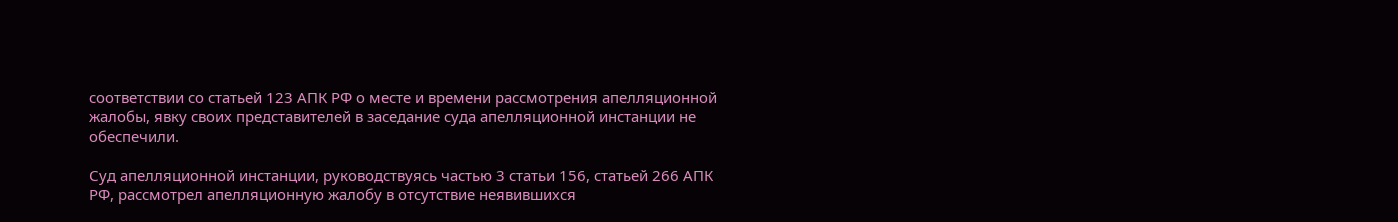соответствии со статьей 123 АПК РФ о месте и времени рассмотрения апелляционной жалобы, явку своих представителей в заседание суда апелляционной инстанции не обеспечили.

Суд апелляционной инстанции, руководствуясь частью 3 статьи 156, статьей 266 АПК РФ, рассмотрел апелляционную жалобу в отсутствие неявившихся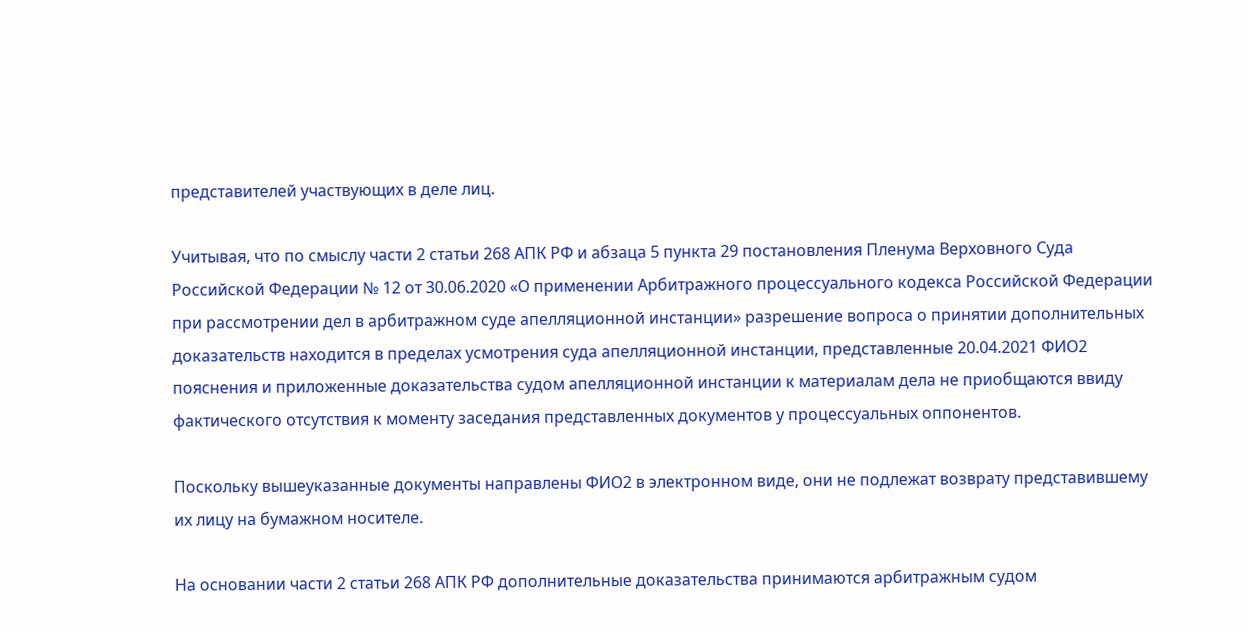представителей участвующих в деле лиц.

Учитывая, что по смыслу части 2 статьи 268 АПК РФ и абзаца 5 пункта 29 постановления Пленума Верховного Суда Российской Федерации № 12 от 30.06.2020 «О применении Арбитражного процессуального кодекса Российской Федерации при рассмотрении дел в арбитражном суде апелляционной инстанции» разрешение вопроса о принятии дополнительных доказательств находится в пределах усмотрения суда апелляционной инстанции, представленные 20.04.2021 ФИО2 пояснения и приложенные доказательства судом апелляционной инстанции к материалам дела не приобщаются ввиду фактического отсутствия к моменту заседания представленных документов у процессуальных оппонентов.

Поскольку вышеуказанные документы направлены ФИО2 в электронном виде, они не подлежат возврату представившему их лицу на бумажном носителе.

На основании части 2 статьи 268 АПК РФ дополнительные доказательства принимаются арбитражным судом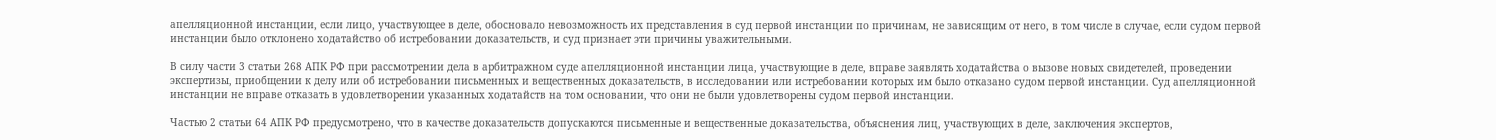апелляционной инстанции, если лицо, участвующее в деле, обосновало невозможность их представления в суд первой инстанции по причинам, не зависящим от него, в том числе в случае, если судом первой инстанции было отклонено ходатайство об истребовании доказательств, и суд признает эти причины уважительными.

В силу части 3 статьи 268 АПК РФ при рассмотрении дела в арбитражном суде апелляционной инстанции лица, участвующие в деле, вправе заявлять ходатайства о вызове новых свидетелей, проведении экспертизы, приобщении к делу или об истребовании письменных и вещественных доказательств, в исследовании или истребовании которых им было отказано судом первой инстанции. Суд апелляционной инстанции не вправе отказать в удовлетворении указанных ходатайств на том основании, что они не были удовлетворены судом первой инстанции.

Частью 2 статьи 64 АПК РФ предусмотрено, что в качестве доказательств допускаются письменные и вещественные доказательства, объяснения лиц, участвующих в деле, заключения экспертов,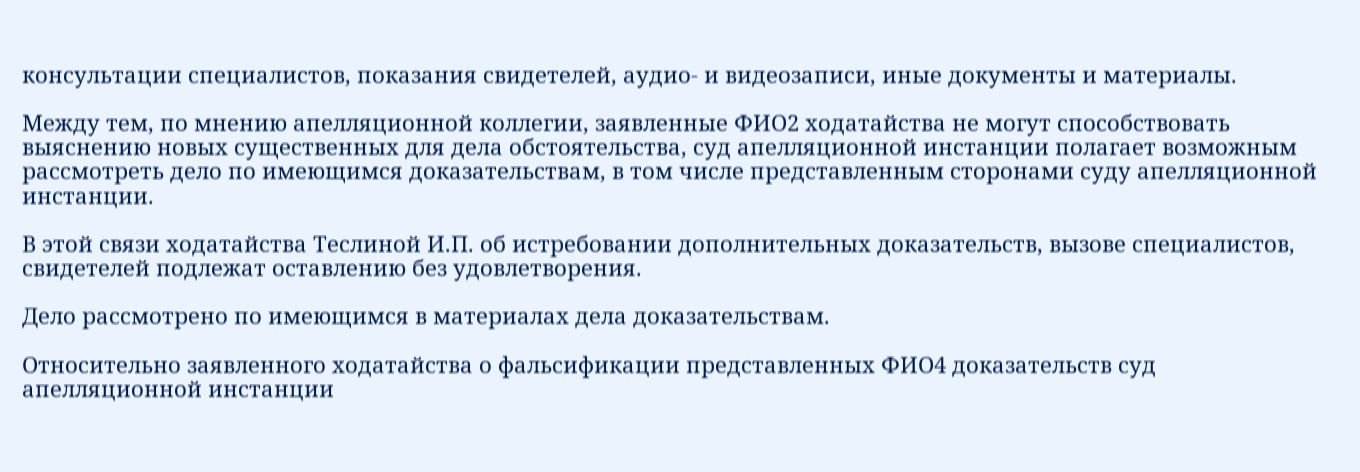консультации специалистов, показания свидетелей, аудио- и видеозаписи, иные документы и материалы.

Между тем, по мнению апелляционной коллегии, заявленные ФИО2 ходатайства не могут способствовать выяснению новых существенных для дела обстоятельства, суд апелляционной инстанции полагает возможным рассмотреть дело по имеющимся доказательствам, в том числе представленным сторонами суду апелляционной инстанции.

В этой связи ходатайства Теслиной И.П. об истребовании дополнительных доказательств, вызове специалистов, свидетелей подлежат оставлению без удовлетворения.

Дело рассмотрено по имеющимся в материалах дела доказательствам.

Относительно заявленного ходатайства о фальсификации представленных ФИО4 доказательств суд апелляционной инстанции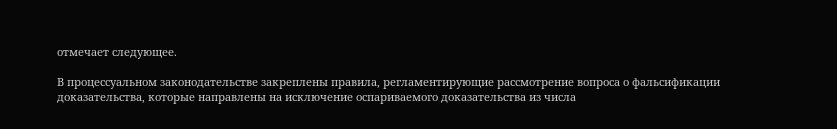отмечает следующее.

В процессуальном законодательстве закреплены правила, регламентирующие рассмотрение вопроса о фальсификации доказательства, которые направлены на исключение оспариваемого доказательства из числа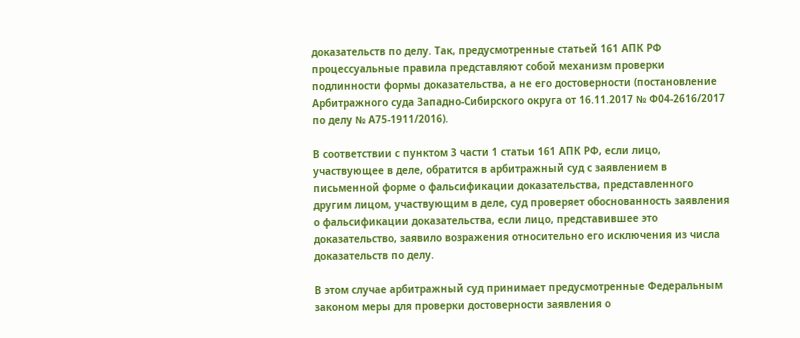доказательств по делу. Так, предусмотренные статьей 161 АПК РФ процессуальные правила представляют собой механизм проверки подлинности формы доказательства, а не его достоверности (постановление Арбитражного суда Западно-Сибирского округа от 16.11.2017 № Ф04-2616/2017 по делу № А75-1911/2016).

В соответствии с пунктом 3 части 1 статьи 161 АПК РФ, если лицо, участвующее в деле, обратится в арбитражный суд с заявлением в письменной форме о фальсификации доказательства, представленного другим лицом, участвующим в деле, суд проверяет обоснованность заявления о фальсификации доказательства, если лицо, представившее это доказательство, заявило возражения относительно его исключения из числа доказательств по делу.

В этом случае арбитражный суд принимает предусмотренные Федеральным законом меры для проверки достоверности заявления о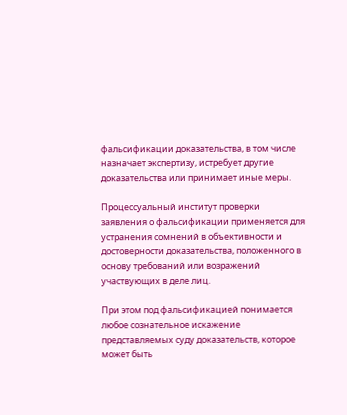фальсификации доказательства, в том числе назначает экспертизу, истребует другие доказательства или принимает иные меры.

Процессуальный институт проверки заявления о фальсификации применяется для устранения сомнений в объективности и достоверности доказательства, положенного в основу требований или возражений участвующих в деле лиц.

При этом под фальсификацией понимается любое сознательное искажение представляемых суду доказательств, которое может быть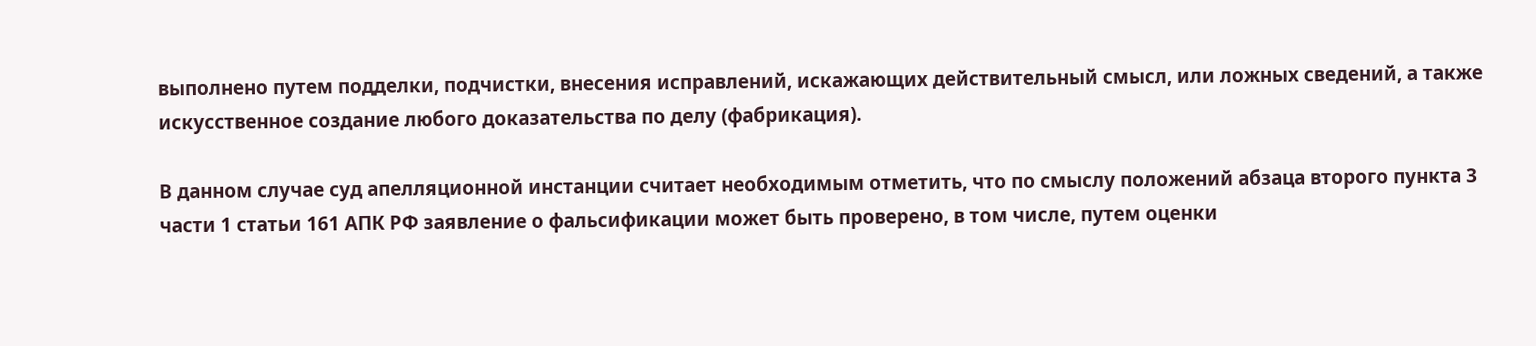выполнено путем подделки, подчистки, внесения исправлений, искажающих действительный смысл, или ложных сведений, а также искусственное создание любого доказательства по делу (фабрикация).

В данном случае суд апелляционной инстанции считает необходимым отметить, что по смыслу положений абзаца второго пункта 3 части 1 статьи 161 АПК РФ заявление о фальсификации может быть проверено, в том числе, путем оценки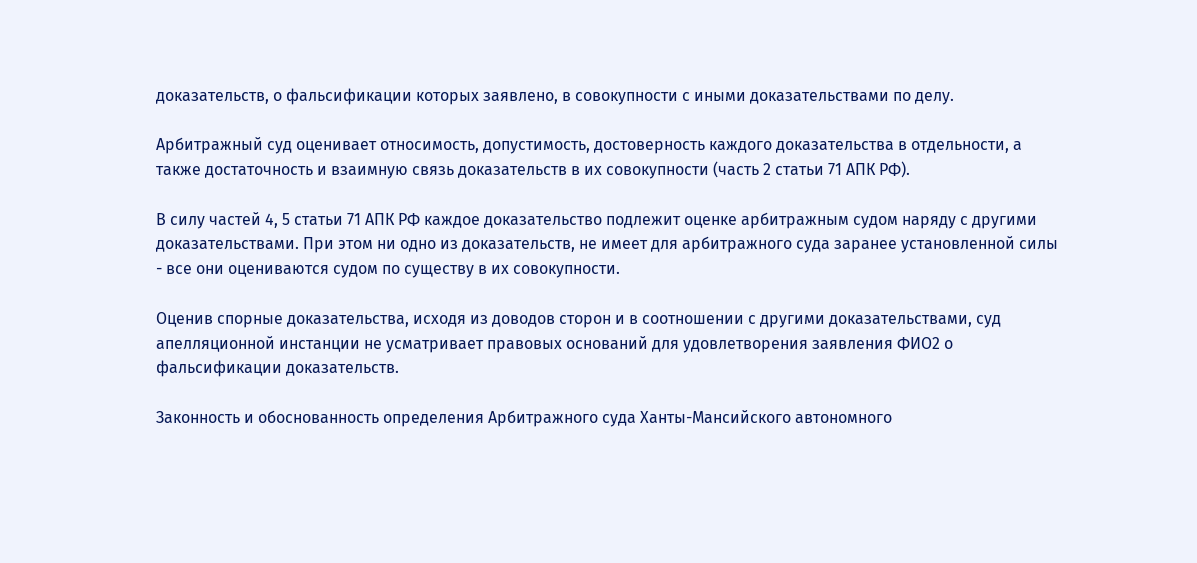доказательств, о фальсификации которых заявлено, в совокупности с иными доказательствами по делу.

Арбитражный суд оценивает относимость, допустимость, достоверность каждого доказательства в отдельности, а также достаточность и взаимную связь доказательств в их совокупности (часть 2 статьи 71 АПК РФ).

В силу частей 4, 5 статьи 71 АПК РФ каждое доказательство подлежит оценке арбитражным судом наряду с другими доказательствами. При этом ни одно из доказательств, не имеет для арбитражного суда заранее установленной силы - все они оцениваются судом по существу в их совокупности.

Оценив спорные доказательства, исходя из доводов сторон и в соотношении с другими доказательствами, суд апелляционной инстанции не усматривает правовых оснований для удовлетворения заявления ФИО2 о фальсификации доказательств.

Законность и обоснованность определения Арбитражного суда Ханты-Мансийского автономного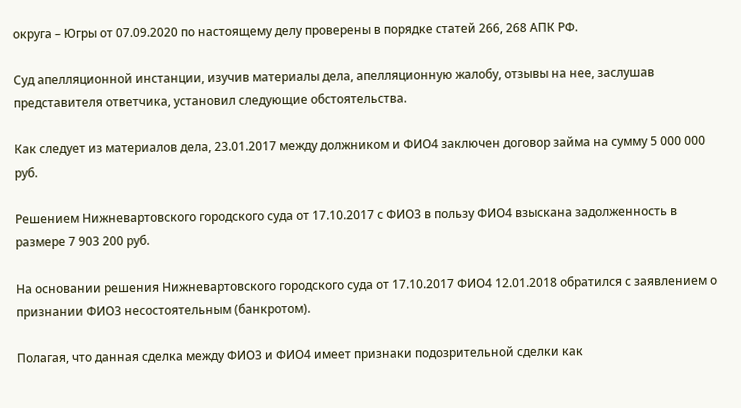округа – Югры от 07.09.2020 по настоящему делу проверены в порядке статей 266, 268 АПК РФ.

Суд апелляционной инстанции, изучив материалы дела, апелляционную жалобу, отзывы на нее, заслушав представителя ответчика, установил следующие обстоятельства.

Как следует из материалов дела, 23.01.2017 между должником и ФИО4 заключен договор займа на сумму 5 000 000 руб.

Решением Нижневартовского городского суда от 17.10.2017 с ФИО3 в пользу ФИО4 взыскана задолженность в размере 7 903 200 руб.

На основании решения Нижневартовского городского суда от 17.10.2017 ФИО4 12.01.2018 обратился с заявлением о признании ФИО3 несостоятельным (банкротом).

Полагая, что данная сделка между ФИО3 и ФИО4 имеет признаки подозрительной сделки как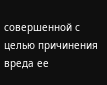совершенной с целью причинения вреда ее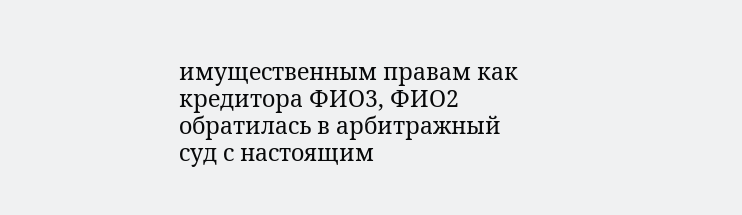имущественным правам как кредитора ФИО3, ФИО2 обратилась в арбитражный суд с настоящим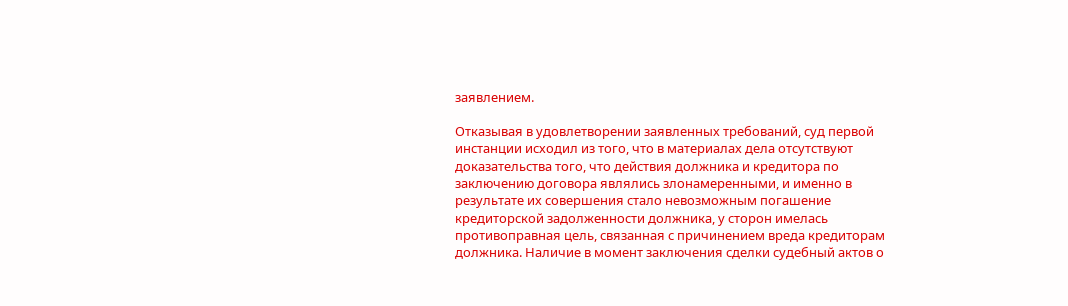заявлением.

Отказывая в удовлетворении заявленных требований, суд первой инстанции исходил из того, что в материалах дела отсутствуют доказательства того, что действия должника и кредитора по заключению договора являлись злонамеренными, и именно в результате их совершения стало невозможным погашение кредиторской задолженности должника, у сторон имелась противоправная цель, связанная с причинением вреда кредиторам должника. Наличие в момент заключения сделки судебный актов о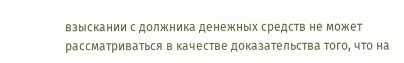взыскании с должника денежных средств не может рассматриваться в качестве доказательства того, что на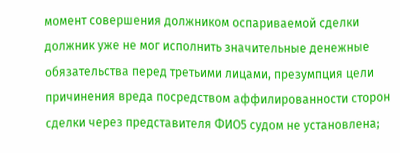момент совершения должником оспариваемой сделки должник уже не мог исполнить значительные денежные обязательства перед третьими лицами, презумпция цели причинения вреда посредством аффилированности сторон сделки через представителя ФИО5 судом не установлена;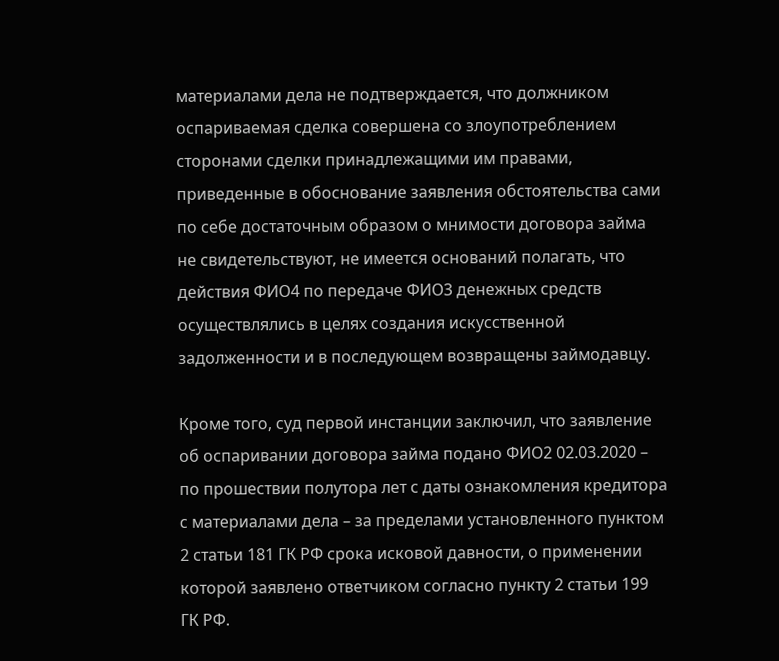материалами дела не подтверждается, что должником оспариваемая сделка совершена со злоупотреблением сторонами сделки принадлежащими им правами, приведенные в обоснование заявления обстоятельства сами по себе достаточным образом о мнимости договора займа не свидетельствуют, не имеется оснований полагать, что действия ФИО4 по передаче ФИО3 денежных средств осуществлялись в целях создания искусственной задолженности и в последующем возвращены займодавцу.

Кроме того, суд первой инстанции заключил, что заявление об оспаривании договора займа подано ФИО2 02.03.2020 – по прошествии полутора лет с даты ознакомления кредитора с материалами дела – за пределами установленного пунктом 2 статьи 181 ГК РФ срока исковой давности, о применении которой заявлено ответчиком согласно пункту 2 статьи 199 ГК РФ.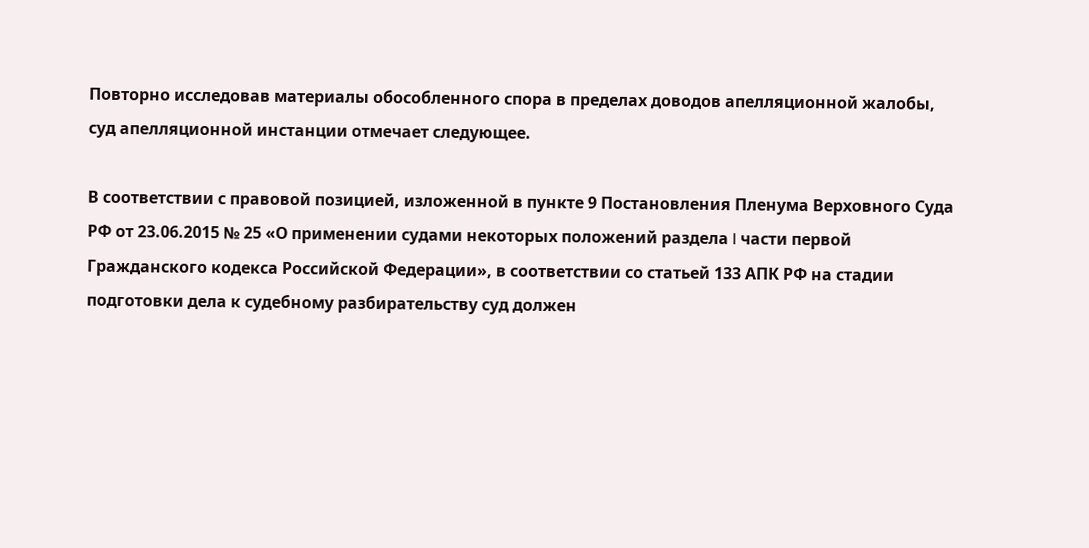Повторно исследовав материалы обособленного спора в пределах доводов апелляционной жалобы, суд апелляционной инстанции отмечает следующее.

В соответствии с правовой позицией, изложенной в пункте 9 Постановления Пленума Верховного Суда РФ от 23.06.2015 № 25 «О применении судами некоторых положений раздела I части первой Гражданского кодекса Российской Федерации», в соответствии со статьей 133 АПК РФ на стадии подготовки дела к судебному разбирательству суд должен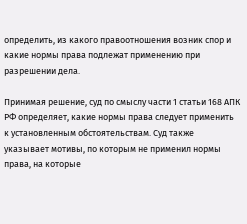определить, из какого правоотношения возник спор и какие нормы права подлежат применению при разрешении дела.

Принимая решение, суд по смыслу части 1 статьи 168 АПК РФ определяет, какие нормы права следует применить к установленным обстоятельствам. Суд также указывает мотивы, по которым не применил нормы права, на которые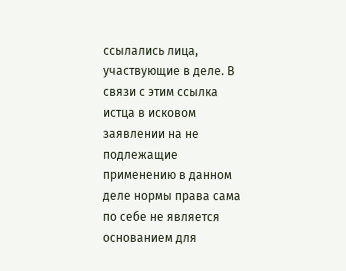ссылались лица, участвующие в деле. В связи с этим ссылка истца в исковом заявлении на не подлежащие применению в данном деле нормы права сама по себе не является основанием для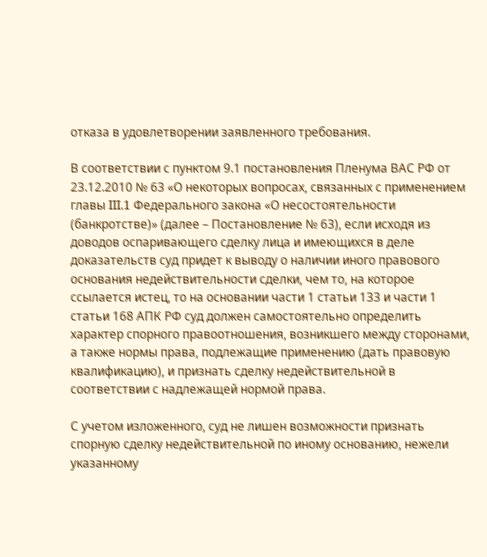отказа в удовлетворении заявленного требования.

В соответствии с пунктом 9.1 постановления Пленума ВАС РФ от 23.12.2010 № 63 «О некоторых вопросах, связанных с применением главы III.1 Федерального закона «О несостоятельности (банкротстве)» (далее – Постановление № 63), если исходя из доводов оспаривающего сделку лица и имеющихся в деле доказательств суд придет к выводу о наличии иного правового основания недействительности сделки, чем то, на которое ссылается истец, то на основании части 1 статьи 133 и части 1 статьи 168 АПК РФ суд должен самостоятельно определить характер спорного правоотношения, возникшего между сторонами, а также нормы права, подлежащие применению (дать правовую квалификацию), и признать сделку недействительной в соответствии с надлежащей нормой права.

С учетом изложенного, суд не лишен возможности признать спорную сделку недействительной по иному основанию, нежели указанному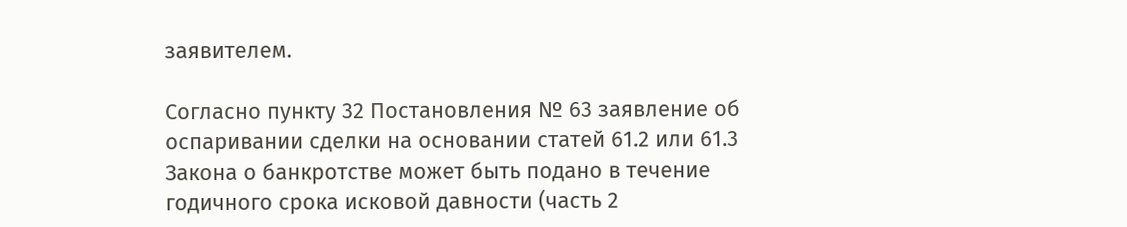заявителем.

Согласно пункту 32 Постановления № 63 заявление об оспаривании сделки на основании статей 61.2 или 61.3 Закона о банкротстве может быть подано в течение годичного срока исковой давности (часть 2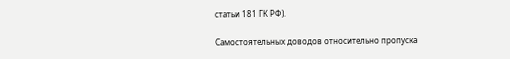статьи 181 ГК РФ).

Самостоятельных доводов относительно пропуска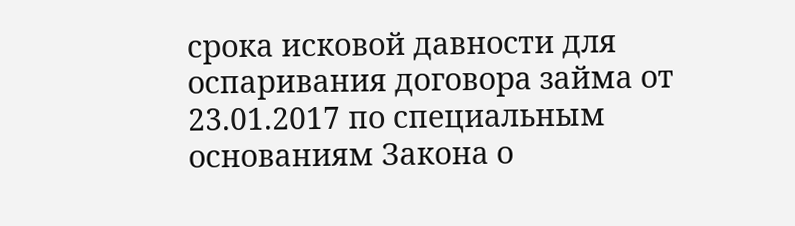срока исковой давности для оспаривания договора займа от 23.01.2017 по специальным основаниям Закона о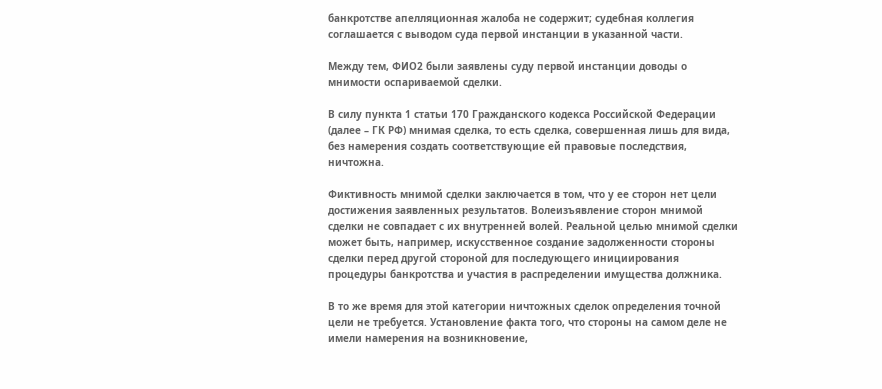банкротстве апелляционная жалоба не содержит; судебная коллегия соглашается с выводом суда первой инстанции в указанной части.

Между тем, ФИО2 были заявлены суду первой инстанции доводы о мнимости оспариваемой сделки.

В силу пункта 1 статьи 170 Гражданского кодекса Российской Федерации (далее – ГК РФ) мнимая сделка, то есть сделка, совершенная лишь для вида, без намерения создать соответствующие ей правовые последствия, ничтожна.

Фиктивность мнимой сделки заключается в том, что у ее сторон нет цели достижения заявленных результатов. Волеизъявление сторон мнимой сделки не совпадает с их внутренней волей. Реальной целью мнимой сделки может быть, например, искусственное создание задолженности стороны сделки перед другой стороной для последующего инициирования процедуры банкротства и участия в распределении имущества должника.

В то же время для этой категории ничтожных сделок определения точной цели не требуется. Установление факта того, что стороны на самом деле не имели намерения на возникновение,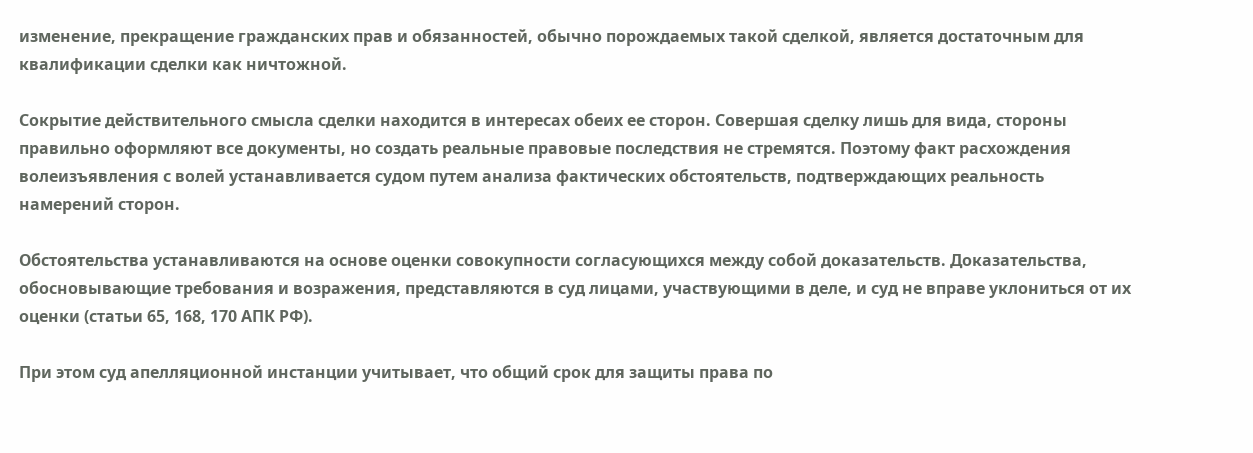изменение, прекращение гражданских прав и обязанностей, обычно порождаемых такой сделкой, является достаточным для квалификации сделки как ничтожной.

Сокрытие действительного смысла сделки находится в интересах обеих ее сторон. Совершая сделку лишь для вида, стороны правильно оформляют все документы, но создать реальные правовые последствия не стремятся. Поэтому факт расхождения волеизъявления с волей устанавливается судом путем анализа фактических обстоятельств, подтверждающих реальность намерений сторон.

Обстоятельства устанавливаются на основе оценки совокупности согласующихся между собой доказательств. Доказательства, обосновывающие требования и возражения, представляются в суд лицами, участвующими в деле, и суд не вправе уклониться от их оценки (статьи 65, 168, 170 АПК РФ).

При этом суд апелляционной инстанции учитывает, что общий срок для защиты права по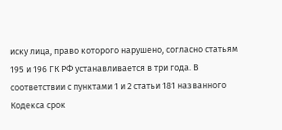иску лица, право которого нарушено, согласно статьям 195 и 196 ГК РФ устанавливается в три года. В соответствии с пунктами 1 и 2 статьи 181 названного Кодекса срок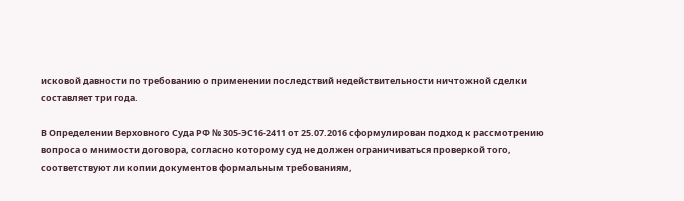исковой давности по требованию о применении последствий недействительности ничтожной сделки составляет три года.

В Определении Верховного Суда РФ № 305-ЭС16-2411 от 25.07.2016 сформулирован подход к рассмотрению вопроса о мнимости договора, согласно которому суд не должен ограничиваться проверкой того, соответствуют ли копии документов формальным требованиям,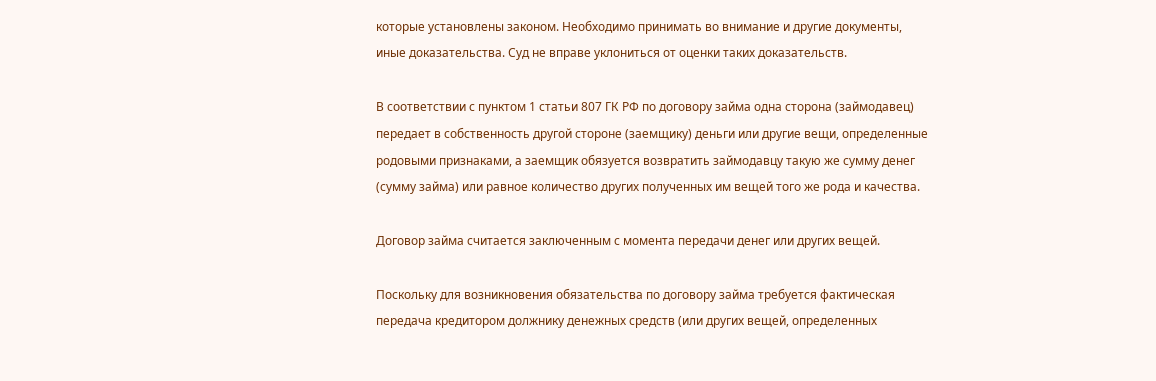которые установлены законом. Необходимо принимать во внимание и другие документы, иные доказательства. Суд не вправе уклониться от оценки таких доказательств.

В соответствии с пунктом 1 статьи 807 ГК РФ по договору займа одна сторона (займодавец) передает в собственность другой стороне (заемщику) деньги или другие вещи, определенные родовыми признаками, а заемщик обязуется возвратить займодавцу такую же сумму денег (сумму займа) или равное количество других полученных им вещей того же рода и качества.

Договор займа считается заключенным с момента передачи денег или других вещей.

Поскольку для возникновения обязательства по договору займа требуется фактическая передача кредитором должнику денежных средств (или других вещей, определенных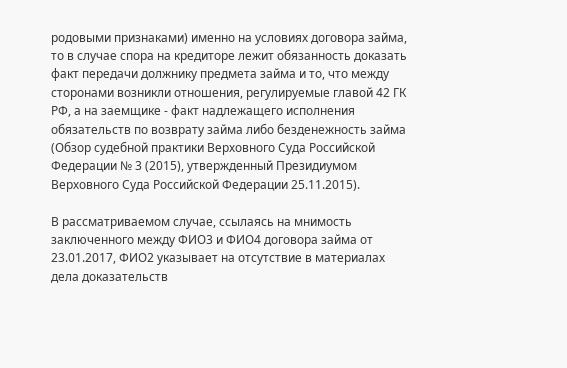родовыми признаками) именно на условиях договора займа, то в случае спора на кредиторе лежит обязанность доказать факт передачи должнику предмета займа и то, что между сторонами возникли отношения, регулируемые главой 42 ГК РФ, а на заемщике - факт надлежащего исполнения обязательств по возврату займа либо безденежность займа (Обзор судебной практики Верховного Суда Российской Федерации № 3 (2015), утвержденный Президиумом Верховного Суда Российской Федерации 25.11.2015).

В рассматриваемом случае, ссылаясь на мнимость заключенного между ФИО3 и ФИО4 договора займа от 23.01.2017, ФИО2 указывает на отсутствие в материалах дела доказательств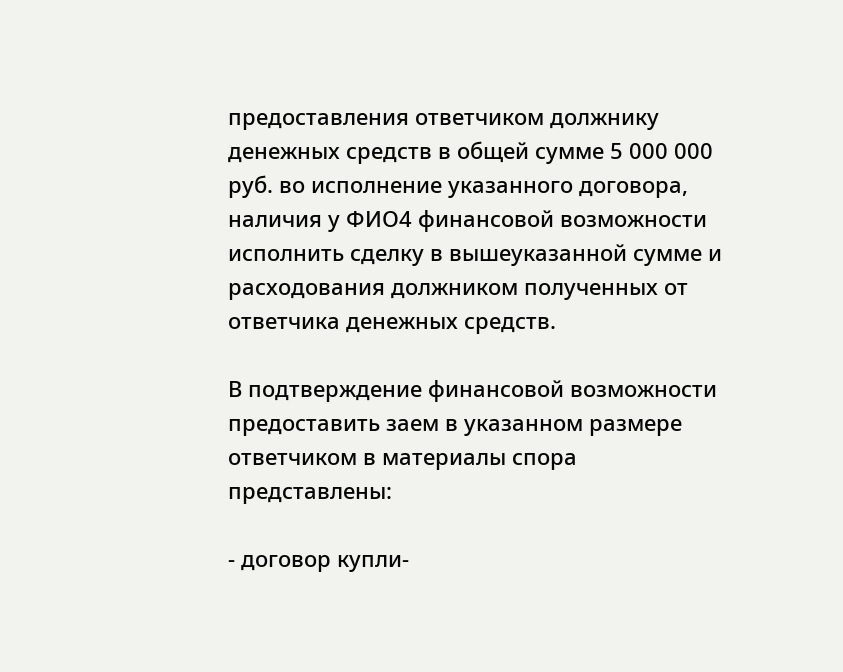предоставления ответчиком должнику денежных средств в общей сумме 5 000 000 руб. во исполнение указанного договора, наличия у ФИО4 финансовой возможности исполнить сделку в вышеуказанной сумме и расходования должником полученных от ответчика денежных средств.

В подтверждение финансовой возможности предоставить заем в указанном размере ответчиком в материалы спора представлены:

- договор купли-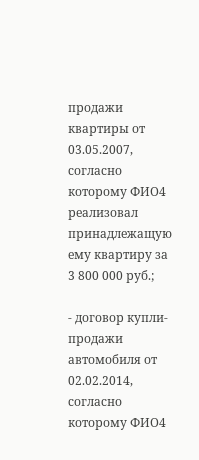продажи квартиры от 03.05.2007, согласно которому ФИО4 реализовал принадлежащую ему квартиру за 3 800 000 руб.;

- договор купли-продажи автомобиля от 02.02.2014, согласно которому ФИО4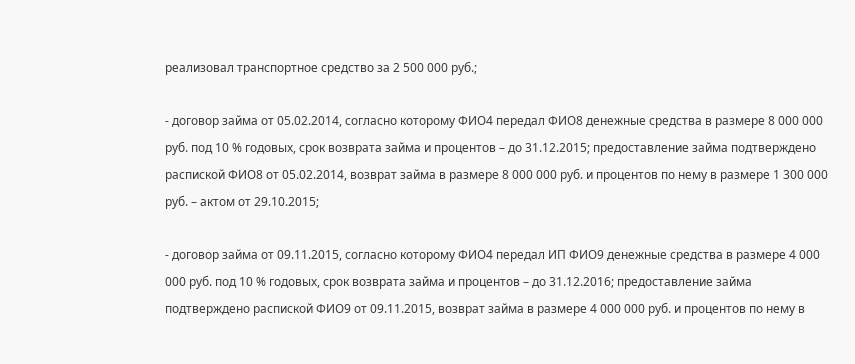реализовал транспортное средство за 2 500 000 руб.;

- договор займа от 05.02.2014, согласно которому ФИО4 передал ФИО8 денежные средства в размере 8 000 000 руб. под 10 % годовых, срок возврата займа и процентов – до 31.12.2015; предоставление займа подтверждено распиской ФИО8 от 05.02.2014, возврат займа в размере 8 000 000 руб. и процентов по нему в размере 1 300 000 руб. – актом от 29.10.2015;

- договор займа от 09.11.2015, согласно которому ФИО4 передал ИП ФИО9 денежные средства в размере 4 000 000 руб. под 10 % годовых, срок возврата займа и процентов – до 31.12.2016; предоставление займа подтверждено распиской ФИО9 от 09.11.2015, возврат займа в размере 4 000 000 руб. и процентов по нему в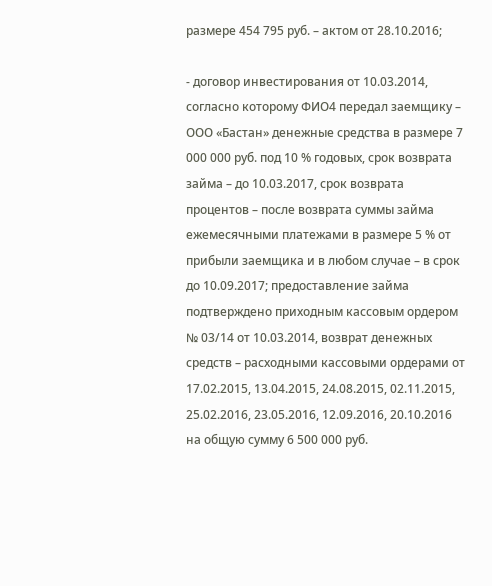размере 454 795 руб. – актом от 28.10.2016;

- договор инвестирования от 10.03.2014, согласно которому ФИО4 передал заемщику – ООО «Бастан» денежные средства в размере 7 000 000 руб. под 10 % годовых, срок возврата займа – до 10.03.2017, срок возврата процентов – после возврата суммы займа ежемесячными платежами в размере 5 % от прибыли заемщика и в любом случае – в срок до 10.09.2017; предоставление займа подтверждено приходным кассовым ордером № 03/14 от 10.03.2014, возврат денежных средств – расходными кассовыми ордерами от 17.02.2015, 13.04.2015, 24.08.2015, 02.11.2015, 25.02.2016, 23.05.2016, 12.09.2016, 20.10.2016 на общую сумму 6 500 000 руб.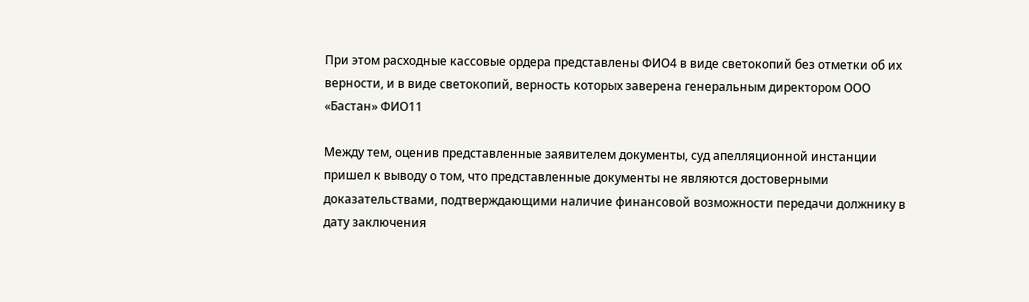При этом расходные кассовые ордера представлены ФИО4 в виде светокопий без отметки об их верности, и в виде светокопий, верность которых заверена генеральным директором ООО «Бастан» ФИО11

Между тем, оценив представленные заявителем документы, суд апелляционной инстанции пришел к выводу о том, что представленные документы не являются достоверными доказательствами, подтверждающими наличие финансовой возможности передачи должнику в дату заключения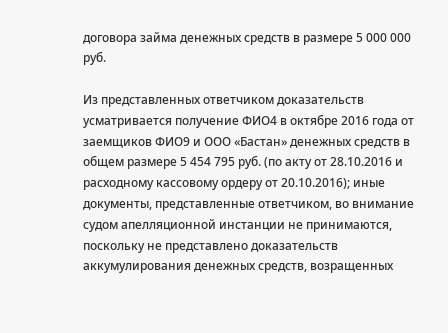договора займа денежных средств в размере 5 000 000 руб.

Из представленных ответчиком доказательств усматривается получение ФИО4 в октябре 2016 года от заемщиков ФИО9 и ООО «Бастан» денежных средств в общем размере 5 454 795 руб. (по акту от 28.10.2016 и расходному кассовому ордеру от 20.10.2016); иные документы, представленные ответчиком, во внимание судом апелляционной инстанции не принимаются, поскольку не представлено доказательств аккумулирования денежных средств, возращенных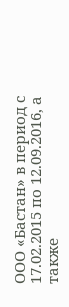ООО «Бастан» в период с 17.02.2015 по 12.09.2016, а также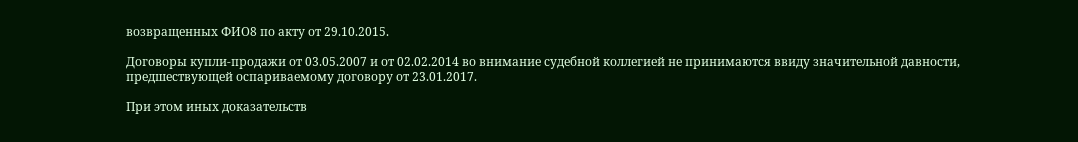возвращенных ФИО8 по акту от 29.10.2015.

Договоры купли-продажи от 03.05.2007 и от 02.02.2014 во внимание судебной коллегией не принимаются ввиду значительной давности, предшествующей оспариваемому договору от 23.01.2017.

При этом иных доказательств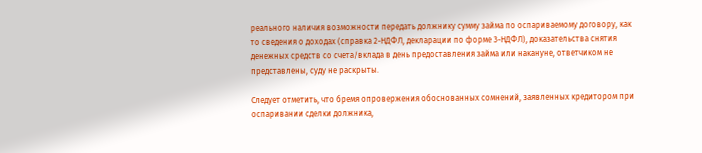реального наличия возможности передать должнику сумму займа по оспариваемому договору, как то сведения о доходах (справка 2-НДФЛ, декларации по форме 3-НДФЛ), доказательства снятия денежных средств со счета/вклада в день предоставления займа или накануне, ответчиком не представлены, суду не раскрыты.

Следует отметить, что бремя опровержения обоснованных сомнений, заявленных кредитором при оспаривании сделки должника,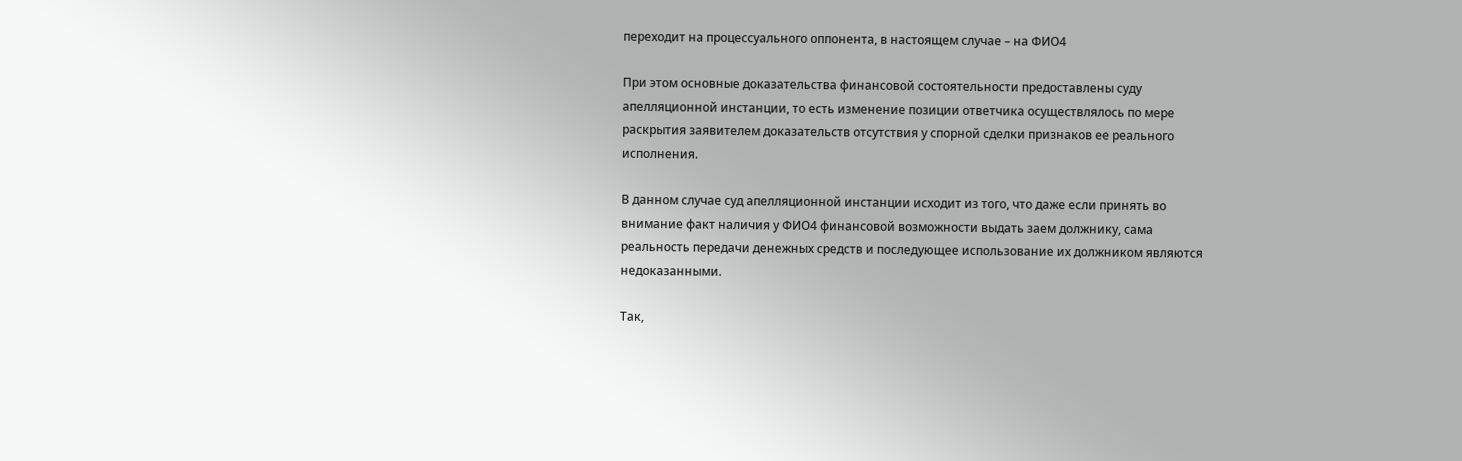переходит на процессуального оппонента, в настоящем случае – на ФИО4

При этом основные доказательства финансовой состоятельности предоставлены суду апелляционной инстанции, то есть изменение позиции ответчика осуществлялось по мере раскрытия заявителем доказательств отсутствия у спорной сделки признаков ее реального исполнения.

В данном случае суд апелляционной инстанции исходит из того, что даже если принять во внимание факт наличия у ФИО4 финансовой возможности выдать заем должнику, сама реальность передачи денежных средств и последующее использование их должником являются недоказанными.

Так,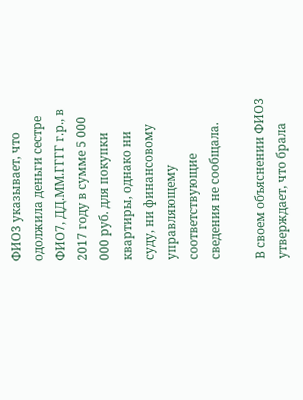ФИО3 указывает, что одолжила деньги сестре ФИО7, ДД.ММ.ГГГГ г.р., в 2017 году в сумме 5 000 000 руб. для покупки квартиры, однако ни суду, ни финансовому управляющему соответствующие сведения не сообщала.

В своем объяснении ФИО3 утверждает, что брала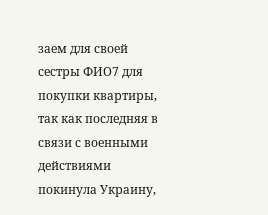заем для своей сестры ФИО7 для покупки квартиры, так как последняя в связи с военными действиями покинула Украину,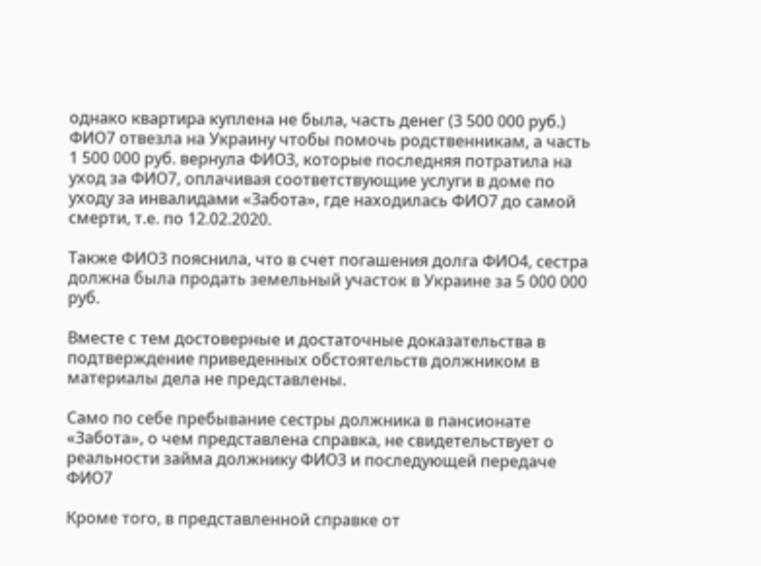однако квартира куплена не была, часть денег (3 500 000 руб.) ФИО7 отвезла на Украину чтобы помочь родственникам, а часть 1 500 000 руб. вернула ФИО3, которые последняя потратила на уход за ФИО7, оплачивая соответствующие услуги в доме по уходу за инвалидами «Забота», где находилась ФИО7 до самой смерти, т.е. по 12.02.2020.

Также ФИО3 пояснила, что в счет погашения долга ФИО4, сестра должна была продать земельный участок в Украине за 5 000 000 руб.

Вместе с тем достоверные и достаточные доказательства в подтверждение приведенных обстоятельств должником в материалы дела не представлены.

Само по себе пребывание сестры должника в пансионате «Забота», о чем представлена справка, не свидетельствует о реальности займа должнику ФИО3 и последующей передаче ФИО7

Кроме того, в представленной справке от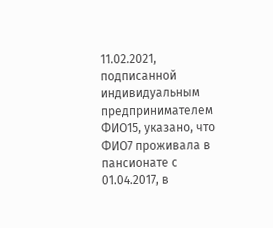11.02.2021, подписанной индивидуальным предпринимателем ФИО15, указано, что ФИО7 проживала в пансионате с 01.04.2017, в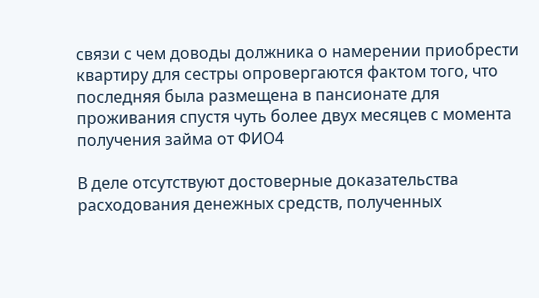связи с чем доводы должника о намерении приобрести квартиру для сестры опровергаются фактом того, что последняя была размещена в пансионате для проживания спустя чуть более двух месяцев с момента получения займа от ФИО4

В деле отсутствуют достоверные доказательства расходования денежных средств, полученных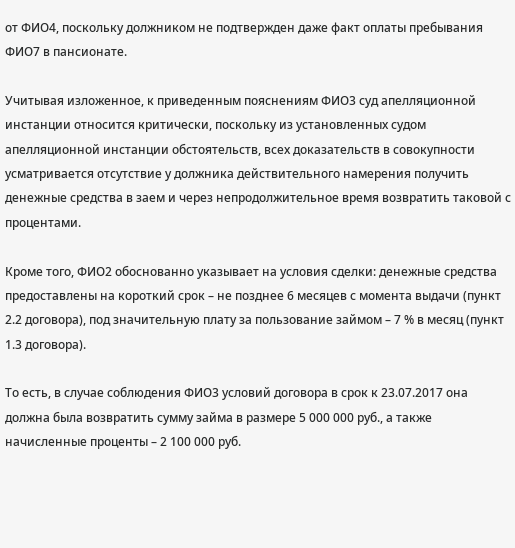от ФИО4, поскольку должником не подтвержден даже факт оплаты пребывания ФИО7 в пансионате.

Учитывая изложенное, к приведенным пояснениям ФИО3 суд апелляционной инстанции относится критически, поскольку из установленных судом апелляционной инстанции обстоятельств, всех доказательств в совокупности усматривается отсутствие у должника действительного намерения получить денежные средства в заем и через непродолжительное время возвратить таковой с процентами.

Кроме того, ФИО2 обоснованно указывает на условия сделки: денежные средства предоставлены на короткий срок – не позднее 6 месяцев с момента выдачи (пункт 2.2 договора), под значительную плату за пользование займом – 7 % в месяц (пункт 1.3 договора).

То есть, в случае соблюдения ФИО3 условий договора в срок к 23.07.2017 она должна была возвратить сумму займа в размере 5 000 000 руб., а также начисленные проценты – 2 100 000 руб.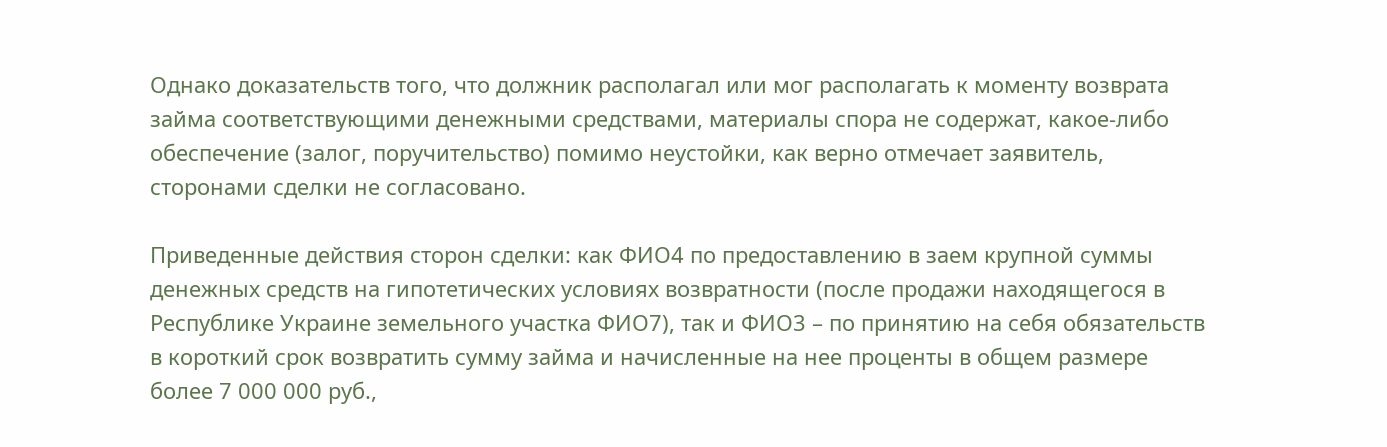Однако доказательств того, что должник располагал или мог располагать к моменту возврата займа соответствующими денежными средствами, материалы спора не содержат, какое-либо обеспечение (залог, поручительство) помимо неустойки, как верно отмечает заявитель, сторонами сделки не согласовано.

Приведенные действия сторон сделки: как ФИО4 по предоставлению в заем крупной суммы денежных средств на гипотетических условиях возвратности (после продажи находящегося в Республике Украине земельного участка ФИО7), так и ФИО3 – по принятию на себя обязательств в короткий срок возвратить сумму займа и начисленные на нее проценты в общем размере более 7 000 000 руб.,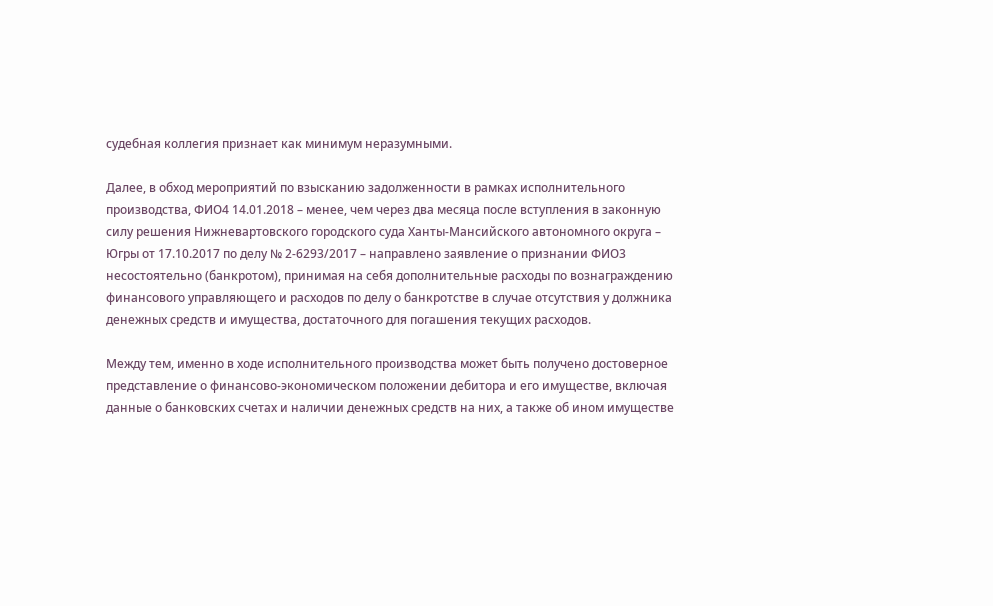судебная коллегия признает как минимум неразумными.

Далее, в обход мероприятий по взысканию задолженности в рамках исполнительного производства, ФИО4 14.01.2018 – менее, чем через два месяца после вступления в законную силу решения Нижневартовского городского суда Ханты-Мансийского автономного округа – Югры от 17.10.2017 по делу № 2-6293/2017 – направлено заявление о признании ФИО3 несостоятельно (банкротом), принимая на себя дополнительные расходы по вознаграждению финансового управляющего и расходов по делу о банкротстве в случае отсутствия у должника денежных средств и имущества, достаточного для погашения текущих расходов.

Между тем, именно в ходе исполнительного производства может быть получено достоверное представление о финансово-экономическом положении дебитора и его имуществе, включая данные о банковских счетах и наличии денежных средств на них, а также об ином имуществе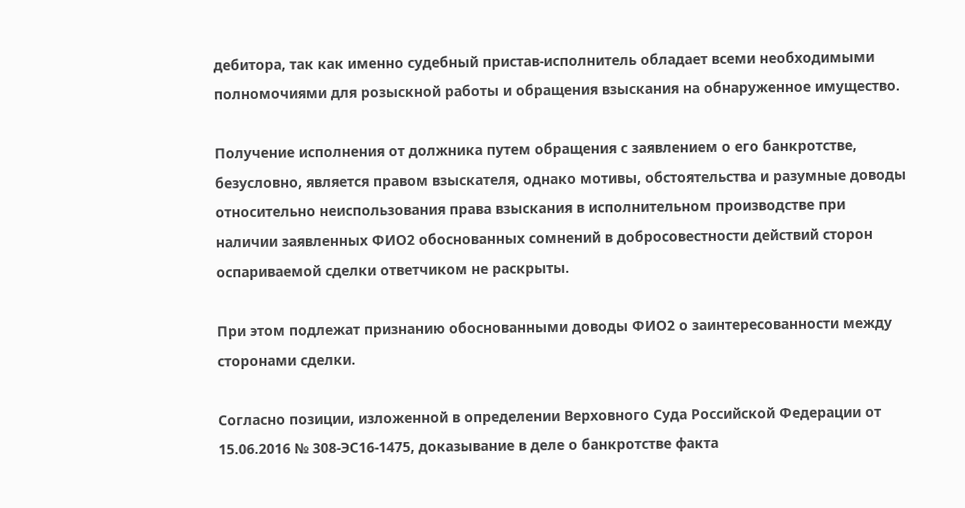дебитора, так как именно судебный пристав-исполнитель обладает всеми необходимыми полномочиями для розыскной работы и обращения взыскания на обнаруженное имущество.

Получение исполнения от должника путем обращения с заявлением о его банкротстве, безусловно, является правом взыскателя, однако мотивы, обстоятельства и разумные доводы относительно неиспользования права взыскания в исполнительном производстве при наличии заявленных ФИО2 обоснованных сомнений в добросовестности действий сторон оспариваемой сделки ответчиком не раскрыты.

При этом подлежат признанию обоснованными доводы ФИО2 о заинтересованности между сторонами сделки.

Согласно позиции, изложенной в определении Верховного Суда Российской Федерации от 15.06.2016 № 308-ЭС16-1475, доказывание в деле о банкротстве факта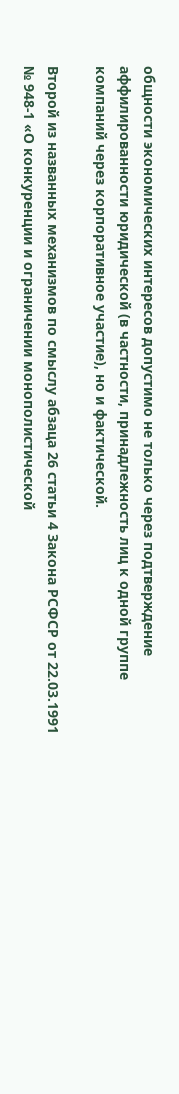общности экономических интересов допустимо не только через подтверждение аффилированности юридической (в частности, принадлежность лиц к одной группе компаний через корпоративное участие), но и фактической.

Второй из названных механизмов по смыслу абзаца 26 статьи 4 Закона РСФСР от 22.03.1991 № 948-1 «О конкуренции и ограничении монополистической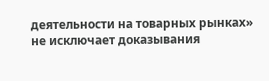деятельности на товарных рынках» не исключает доказывания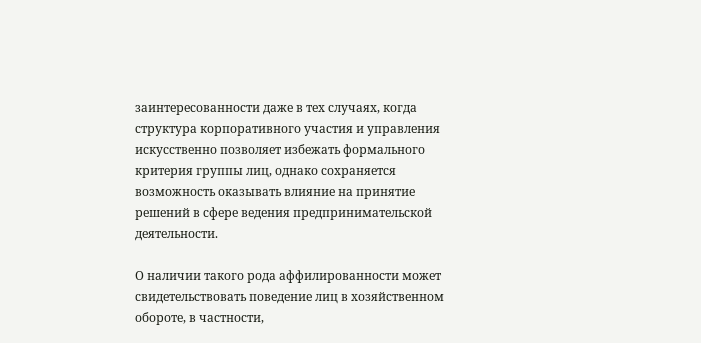заинтересованности даже в тех случаях, когда структура корпоративного участия и управления искусственно позволяет избежать формального критерия группы лиц, однако сохраняется возможность оказывать влияние на принятие решений в сфере ведения предпринимательской деятельности.

О наличии такого рода аффилированности может свидетельствовать поведение лиц в хозяйственном обороте, в частности,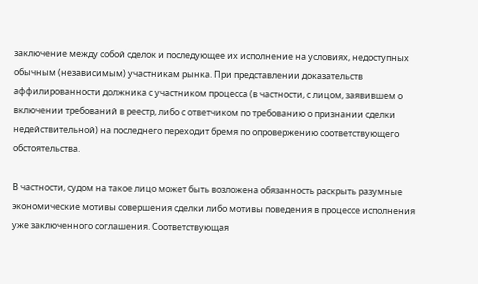заключение между собой сделок и последующее их исполнение на условиях, недоступных обычным (независимым) участникам рынка. При представлении доказательств аффилированности должника с участником процесса (в частности, с лицом, заявившем о включении требований в реестр, либо с ответчиком по требованию о признании сделки недействительной) на последнего переходит бремя по опровержению соответствующего обстоятельства.

В частности, судом на такое лицо может быть возложена обязанность раскрыть разумные экономические мотивы совершения сделки либо мотивы поведения в процессе исполнения уже заключенного соглашения. Соответствующая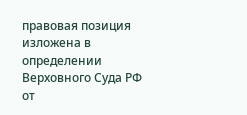правовая позиция изложена в определении Верховного Суда РФ от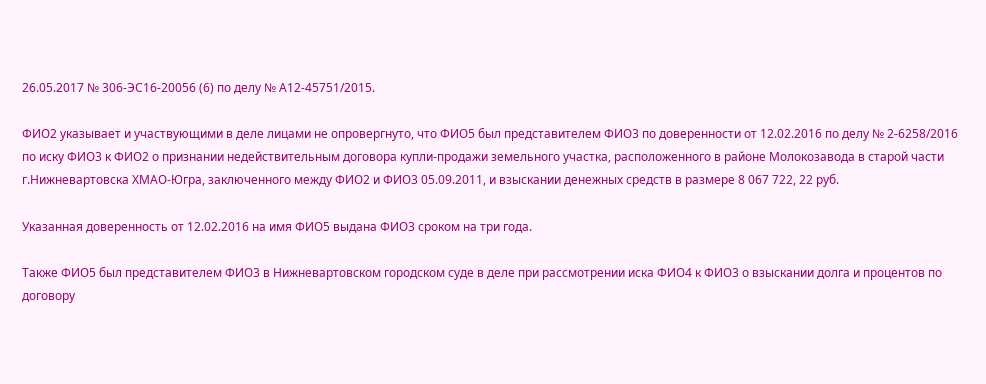26.05.2017 № 306-ЭС16-20056 (6) по делу № А12-45751/2015.

ФИО2 указывает и участвующими в деле лицами не опровергнуто, что ФИО5 был представителем ФИО3 по доверенности от 12.02.2016 по делу № 2-6258/2016 по иску ФИО3 к ФИО2 о признании недействительным договора купли-продажи земельного участка, расположенного в районе Молокозавода в старой части г.Нижневартовска ХМАО-Югра, заключенного между ФИО2 и ФИО3 05.09.2011, и взыскании денежных средств в размере 8 067 722, 22 руб.

Указанная доверенность от 12.02.2016 на имя ФИО5 выдана ФИО3 сроком на три года.

Также ФИО5 был представителем ФИО3 в Нижневартовском городском суде в деле при рассмотрении иска ФИО4 к ФИО3 о взыскании долга и процентов по договору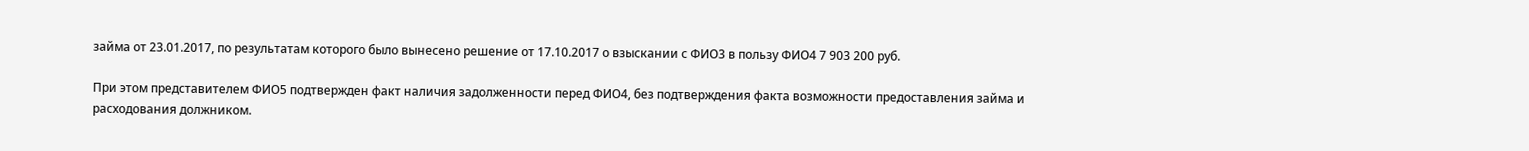займа от 23.01.2017, по результатам которого было вынесено решение от 17.10.2017 о взыскании с ФИО3 в пользу ФИО4 7 903 200 руб.

При этом представителем ФИО5 подтвержден факт наличия задолженности перед ФИО4, без подтверждения факта возможности предоставления займа и расходования должником.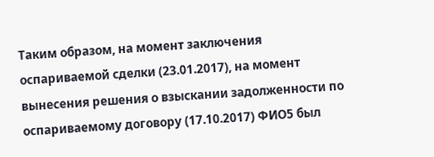Таким образом, на момент заключения оспариваемой сделки (23.01.2017), на момент вынесения решения о взыскании задолженности по оспариваемому договору (17.10.2017) ФИО5 был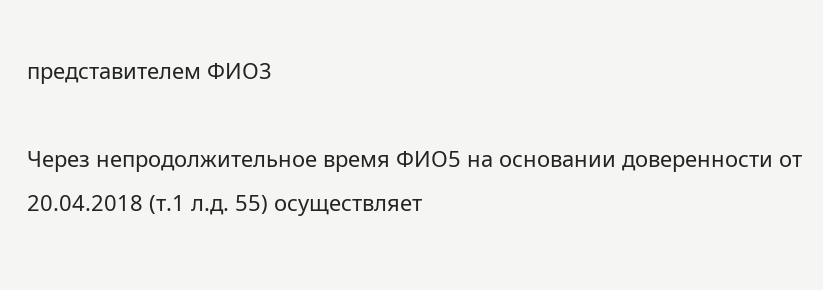представителем ФИО3

Через непродолжительное время ФИО5 на основании доверенности от 20.04.2018 (т.1 л.д. 55) осуществляет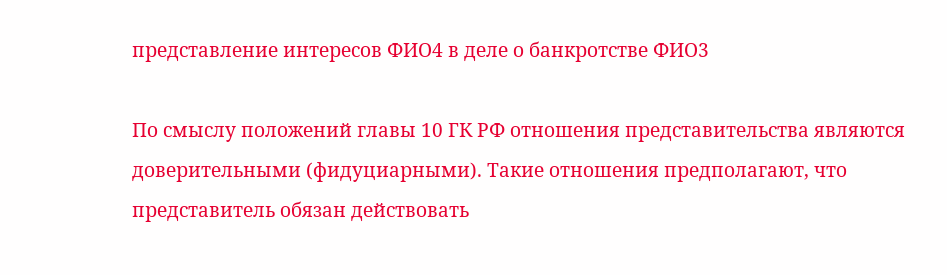представление интересов ФИО4 в деле о банкротстве ФИО3

По смыслу положений главы 10 ГК РФ отношения представительства являются доверительными (фидуциарными). Такие отношения предполагают, что представитель обязан действовать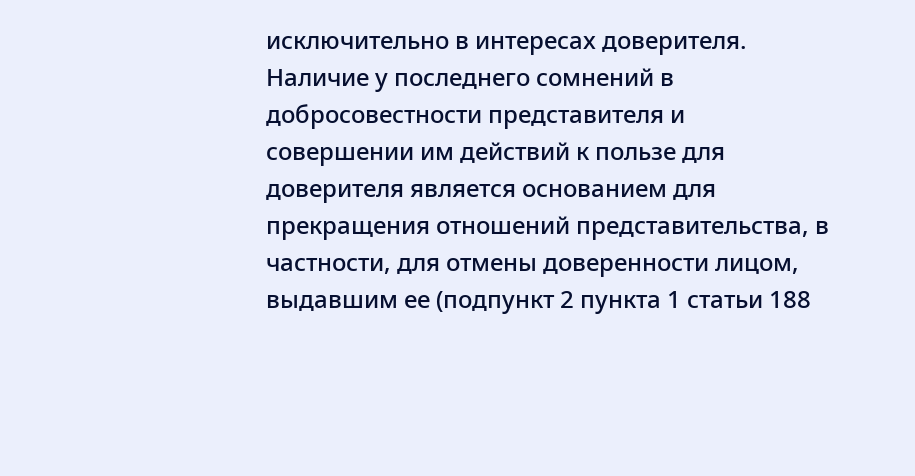исключительно в интересах доверителя. Наличие у последнего сомнений в добросовестности представителя и совершении им действий к пользе для доверителя является основанием для прекращения отношений представительства, в частности, для отмены доверенности лицом, выдавшим ее (подпункт 2 пункта 1 статьи 188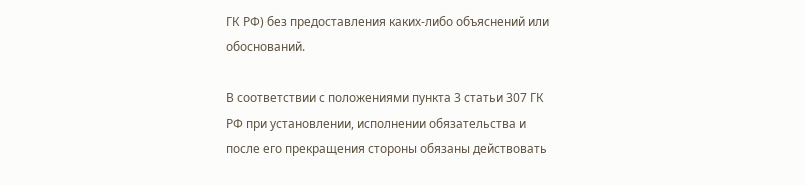ГК РФ) без предоставления каких-либо объяснений или обоснований.

В соответствии с положениями пункта 3 статьи 307 ГК РФ при установлении, исполнении обязательства и после его прекращения стороны обязаны действовать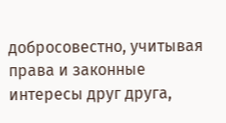добросовестно, учитывая права и законные интересы друг друга,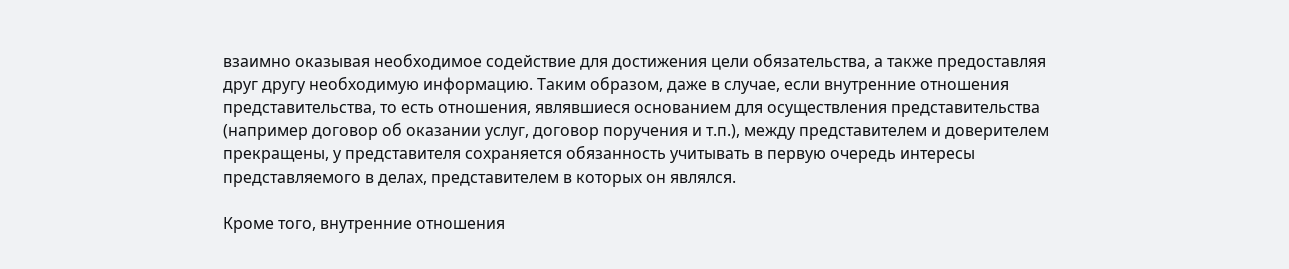взаимно оказывая необходимое содействие для достижения цели обязательства, а также предоставляя друг другу необходимую информацию. Таким образом, даже в случае, если внутренние отношения представительства, то есть отношения, являвшиеся основанием для осуществления представительства (например договор об оказании услуг, договор поручения и т.п.), между представителем и доверителем прекращены, у представителя сохраняется обязанность учитывать в первую очередь интересы представляемого в делах, представителем в которых он являлся.

Кроме того, внутренние отношения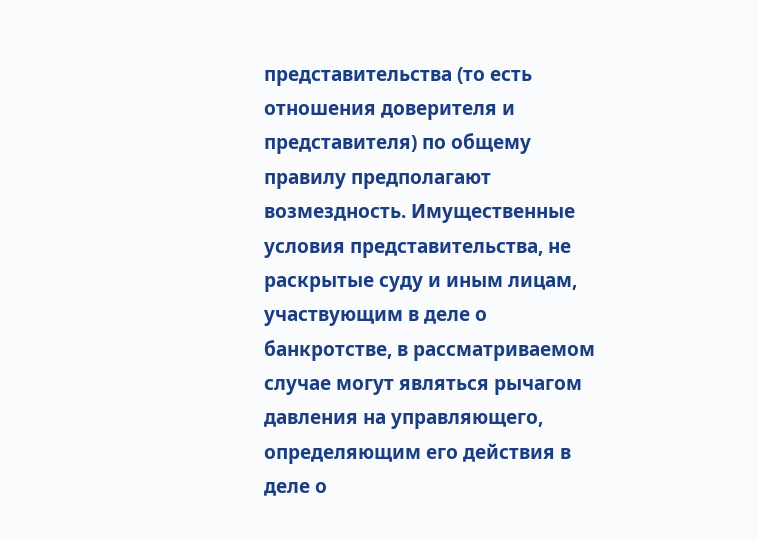представительства (то есть отношения доверителя и представителя) по общему правилу предполагают возмездность. Имущественные условия представительства, не раскрытые суду и иным лицам, участвующим в деле о банкротстве, в рассматриваемом случае могут являться рычагом давления на управляющего, определяющим его действия в деле о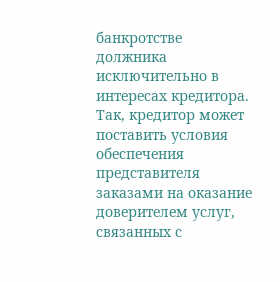банкротстве должника исключительно в интересах кредитора. Так, кредитор может поставить условия обеспечения представителя заказами на оказание доверителем услуг, связанных с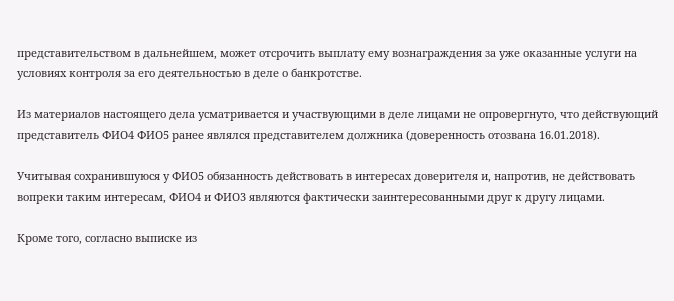представительством в дальнейшем, может отсрочить выплату ему вознаграждения за уже оказанные услуги на условиях контроля за его деятельностью в деле о банкротстве.

Из материалов настоящего дела усматривается и участвующими в деле лицами не опровергнуто, что действующий представитель ФИО4 ФИО5 ранее являлся представителем должника (доверенность отозвана 16.01.2018).

Учитывая сохранившуюся у ФИО5 обязанность действовать в интересах доверителя и, напротив, не действовать вопреки таким интересам, ФИО4 и ФИО3 являются фактически заинтересованными друг к другу лицами.

Кроме того, согласно выписке из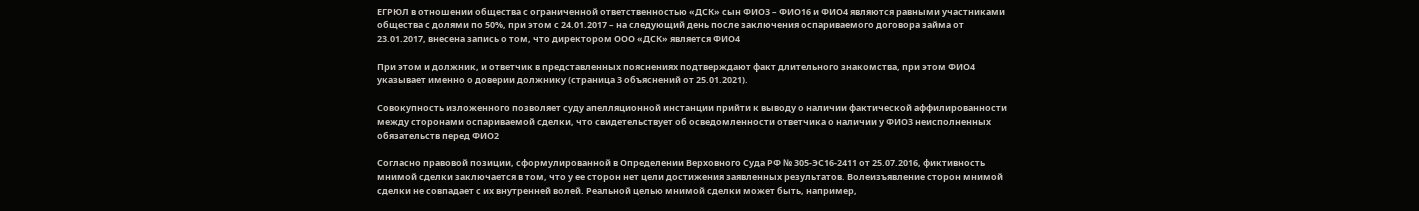ЕГРЮЛ в отношении общества с ограниченной ответственностью «ДСК» сын ФИО3 – ФИО16 и ФИО4 являются равными участниками общества с долями по 50%, при этом с 24.01.2017 – на следующий день после заключения оспариваемого договора займа от 23.01.2017, внесена запись о том, что директором ООО «ДСК» является ФИО4

При этом и должник, и ответчик в представленных пояснениях подтверждают факт длительного знакомства, при этом ФИО4 указывает именно о доверии должнику (страница 3 объяснений от 25.01.2021).

Совокупность изложенного позволяет суду апелляционной инстанции прийти к выводу о наличии фактической аффилированности между сторонами оспариваемой сделки, что свидетельствует об осведомленности ответчика о наличии у ФИО3 неисполненных обязательств перед ФИО2

Согласно правовой позиции, сформулированной в Определении Верховного Суда РФ № 305-ЭС16-2411 от 25.07.2016, фиктивность мнимой сделки заключается в том, что у ее сторон нет цели достижения заявленных результатов. Волеизъявление сторон мнимой сделки не совпадает с их внутренней волей. Реальной целью мнимой сделки может быть, например,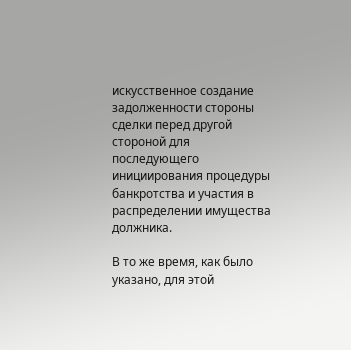искусственное создание задолженности стороны сделки перед другой стороной для последующего инициирования процедуры банкротства и участия в распределении имущества должника.

В то же время, как было указано, для этой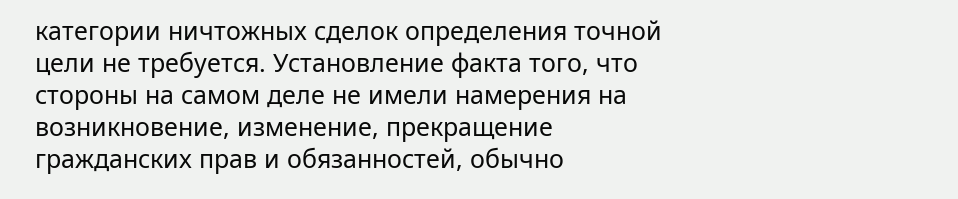категории ничтожных сделок определения точной цели не требуется. Установление факта того, что стороны на самом деле не имели намерения на возникновение, изменение, прекращение гражданских прав и обязанностей, обычно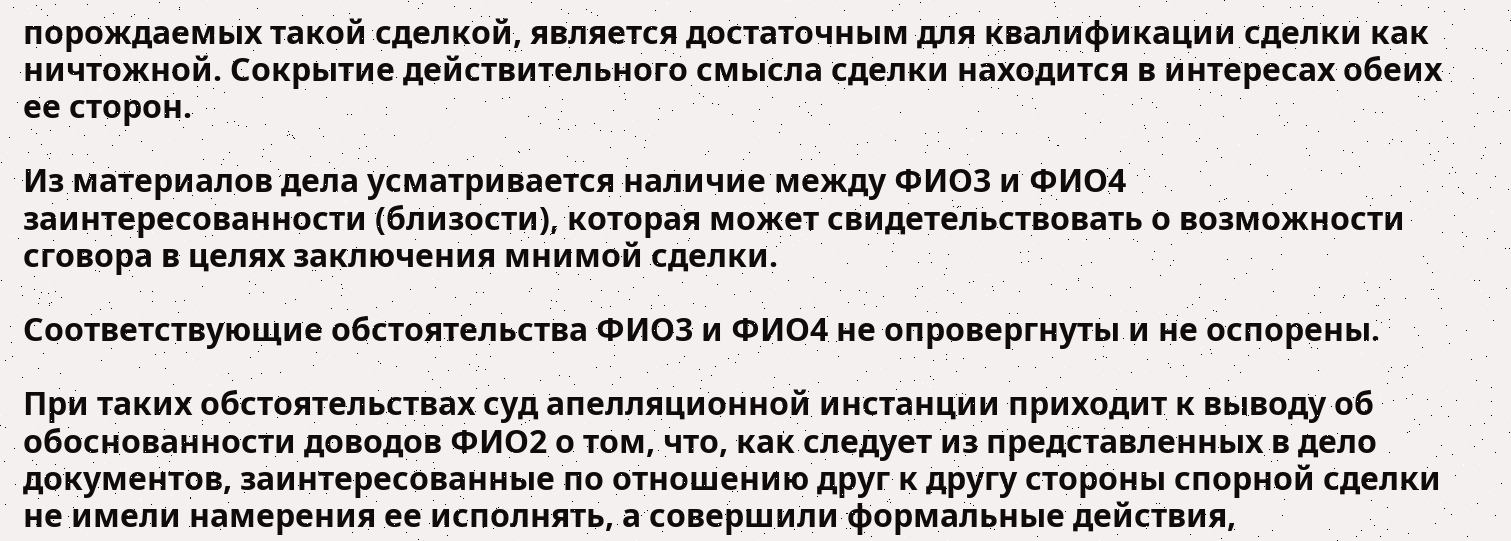порождаемых такой сделкой, является достаточным для квалификации сделки как ничтожной. Сокрытие действительного смысла сделки находится в интересах обеих ее сторон.

Из материалов дела усматривается наличие между ФИО3 и ФИО4 заинтересованности (близости), которая может свидетельствовать о возможности сговора в целях заключения мнимой сделки.

Соответствующие обстоятельства ФИО3 и ФИО4 не опровергнуты и не оспорены.

При таких обстоятельствах суд апелляционной инстанции приходит к выводу об обоснованности доводов ФИО2 о том, что, как следует из представленных в дело документов, заинтересованные по отношению друг к другу стороны спорной сделки не имели намерения ее исполнять, а совершили формальные действия,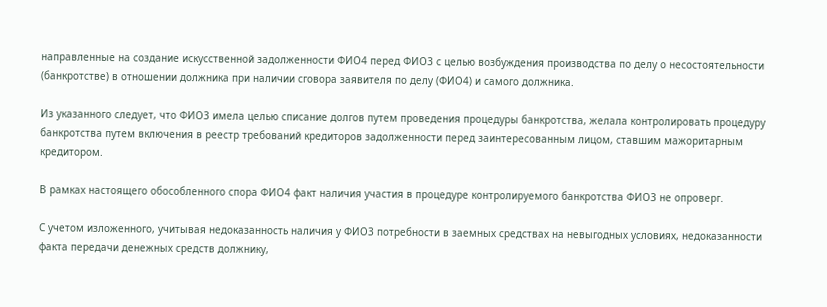направленные на создание искусственной задолженности ФИО4 перед ФИО3 с целью возбуждения производства по делу о несостоятельности (банкротстве) в отношении должника при наличии сговора заявителя по делу (ФИО4) и самого должника.

Из указанного следует, что ФИО3 имела целью списание долгов путем проведения процедуры банкротства, желала контролировать процедуру банкротства путем включения в реестр требований кредиторов задолженности перед заинтересованным лицом, ставшим мажоритарным кредитором.

В рамках настоящего обособленного спора ФИО4 факт наличия участия в процедуре контролируемого банкротства ФИО3 не опроверг.

С учетом изложенного, учитывая недоказанность наличия у ФИО3 потребности в заемных средствах на невыгодных условиях, недоказанности факта передачи денежных средств должнику,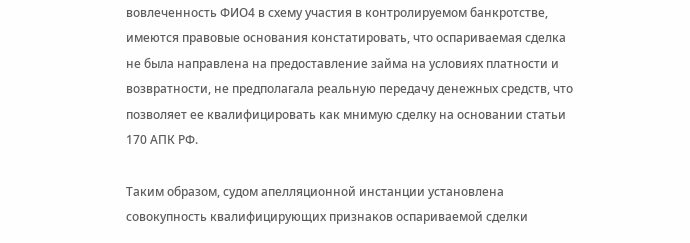вовлеченность ФИО4 в схему участия в контролируемом банкротстве, имеются правовые основания констатировать, что оспариваемая сделка не была направлена на предоставление займа на условиях платности и возвратности, не предполагала реальную передачу денежных средств, что позволяет ее квалифицировать как мнимую сделку на основании статьи 170 АПК РФ.

Таким образом, судом апелляционной инстанции установлена совокупность квалифицирующих признаков оспариваемой сделки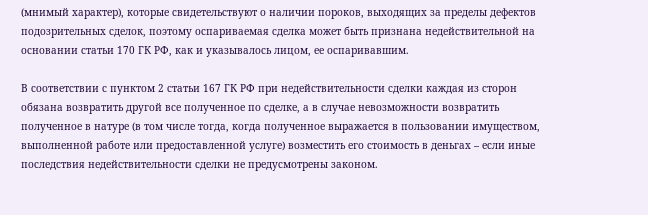(мнимый характер), которые свидетельствуют о наличии пороков, выходящих за пределы дефектов подозрительных сделок, поэтому оспариваемая сделка может быть признана недействительной на основании статьи 170 ГК РФ, как и указывалось лицом, ее оспаривавшим.

В соответствии с пунктом 2 статьи 167 ГК РФ при недействительности сделки каждая из сторон обязана возвратить другой все полученное по сделке, а в случае невозможности возвратить полученное в натуре (в том числе тогда, когда полученное выражается в пользовании имуществом, выполненной работе или предоставленной услуге) возместить его стоимость в деньгах – если иные последствия недействительности сделки не предусмотрены законом.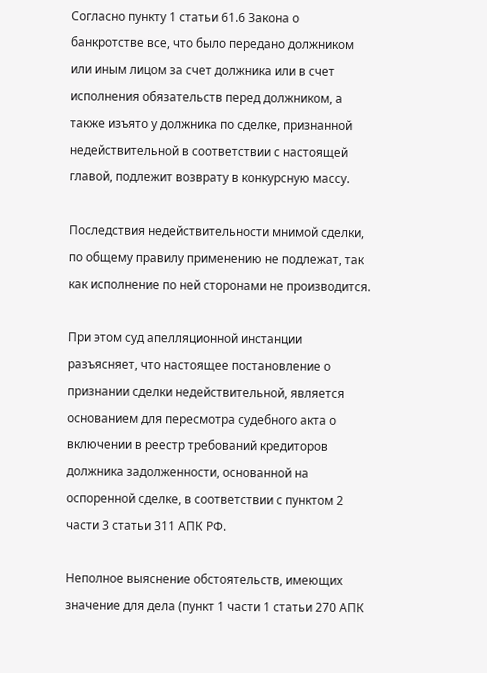Согласно пункту 1 статьи 61.6 Закона о банкротстве все, что было передано должником или иным лицом за счет должника или в счет исполнения обязательств перед должником, а также изъято у должника по сделке, признанной недействительной в соответствии с настоящей главой, подлежит возврату в конкурсную массу.

Последствия недействительности мнимой сделки, по общему правилу применению не подлежат, так как исполнение по ней сторонами не производится.

При этом суд апелляционной инстанции разъясняет, что настоящее постановление о признании сделки недействительной, является основанием для пересмотра судебного акта о включении в реестр требований кредиторов должника задолженности, основанной на оспоренной сделке, в соответствии с пунктом 2 части 3 статьи 311 АПК РФ.

Неполное выяснение обстоятельств, имеющих значение для дела (пункт 1 части 1 статьи 270 АПК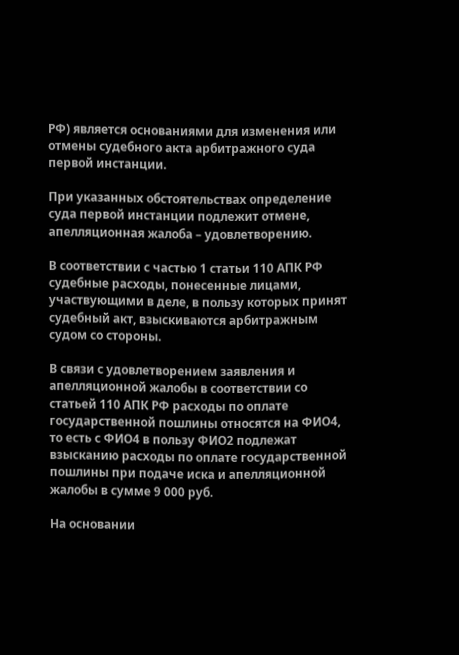РФ) является основаниями для изменения или отмены судебного акта арбитражного суда первой инстанции.

При указанных обстоятельствах определение суда первой инстанции подлежит отмене, апелляционная жалоба – удовлетворению.

В соответствии с частью 1 статьи 110 АПК РФ судебные расходы, понесенные лицами, участвующими в деле, в пользу которых принят судебный акт, взыскиваются арбитражным судом со стороны.

В связи с удовлетворением заявления и апелляционной жалобы в соответствии со статьей 110 АПК РФ расходы по оплате государственной пошлины относятся на ФИО4, то есть с ФИО4 в пользу ФИО2 подлежат взысканию расходы по оплате государственной пошлины при подаче иска и апелляционной жалобы в сумме 9 000 руб.

На основании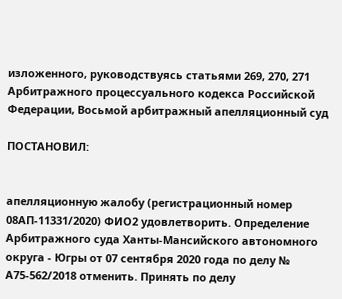изложенного, руководствуясь статьями 269, 270, 271 Арбитражного процессуального кодекса Российской Федерации, Восьмой арбитражный апелляционный суд

ПОСТАНОВИЛ:


апелляционную жалобу (регистрационный номер 08АП-11331/2020) ФИО2 удовлетворить. Определение Арбитражного суда Ханты-Мансийского автономного округа - Югры от 07 сентября 2020 года по делу № А75-562/2018 отменить. Принять по делу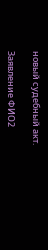новый судебный акт.

Заявление ФИО2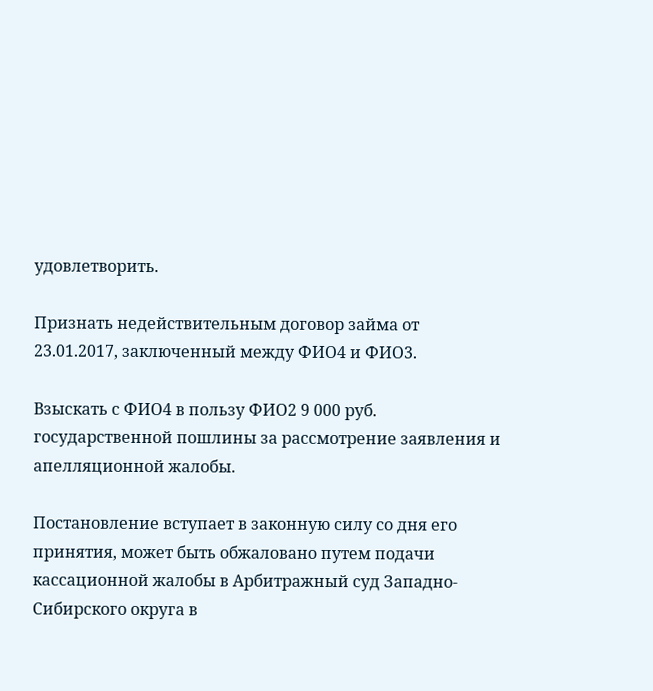удовлетворить.

Признать недействительным договор займа от 23.01.2017, заключенный между ФИО4 и ФИО3.

Взыскать с ФИО4 в пользу ФИО2 9 000 руб. государственной пошлины за рассмотрение заявления и апелляционной жалобы.

Постановление вступает в законную силу со дня его принятия, может быть обжаловано путем подачи кассационной жалобы в Арбитражный суд Западно-Cибирского округа в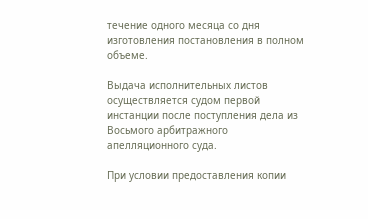течение одного месяца со дня изготовления постановления в полном объеме.

Выдача исполнительных листов осуществляется судом первой инстанции после поступления дела из Восьмого арбитражного апелляционного суда.

При условии предоставления копии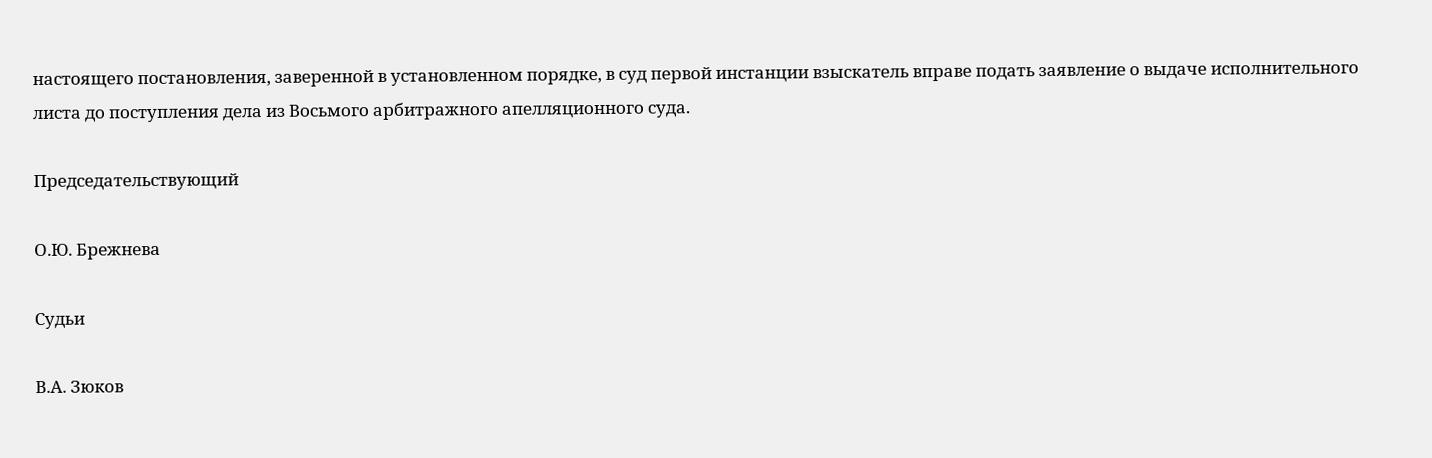настоящего постановления, заверенной в установленном порядке, в суд первой инстанции взыскатель вправе подать заявление о выдаче исполнительного листа до поступления дела из Восьмого арбитражного апелляционного суда.

Председательствующий

О.Ю. Брежнева

Судьи

В.А. Зюков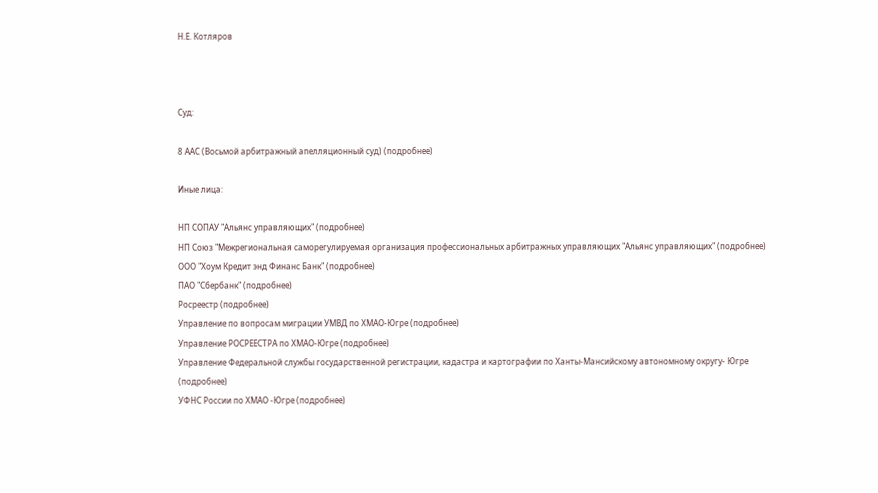Н.Е. Котляров



Суд:

8 ААС (Восьмой арбитражный апелляционный суд) (подробнее)

Иные лица:

НП СОПАУ "Альянс управляющих" (подробнее)
НП Союз "Межрегиональная саморегулируемая организация профессиональных арбитражных управляющих "Альянс управляющих" (подробнее)
ООО "Хоум Кредит энд Финанс Банк" (подробнее)
ПАО "Сбербанк" (подробнее)
Росреестр (подробнее)
Управление по вопросам миграции УМВД по ХМАО-Югре (подробнее)
Управление РОСРЕЕСТРА по ХМАО-Югре (подробнее)
Управление Федеральной службы государственной регистрации, кадастра и картографии по Ханты-Мансийскому автономному округу- Югре (подробнее)
УФНС России по ХМАО -Югре (подробнее)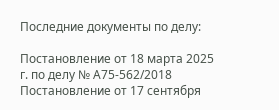Последние документы по делу:

Постановление от 18 марта 2025 г. по делу № А75-562/2018
Постановление от 17 сентября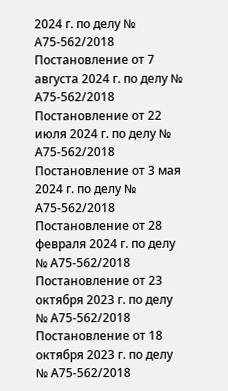2024 г. по делу № А75-562/2018
Постановление от 7 августа 2024 г. по делу № А75-562/2018
Постановление от 22 июля 2024 г. по делу № А75-562/2018
Постановление от 3 мая 2024 г. по делу № А75-562/2018
Постановление от 28 февраля 2024 г. по делу № А75-562/2018
Постановление от 23 октября 2023 г. по делу № А75-562/2018
Постановление от 18 октября 2023 г. по делу № А75-562/2018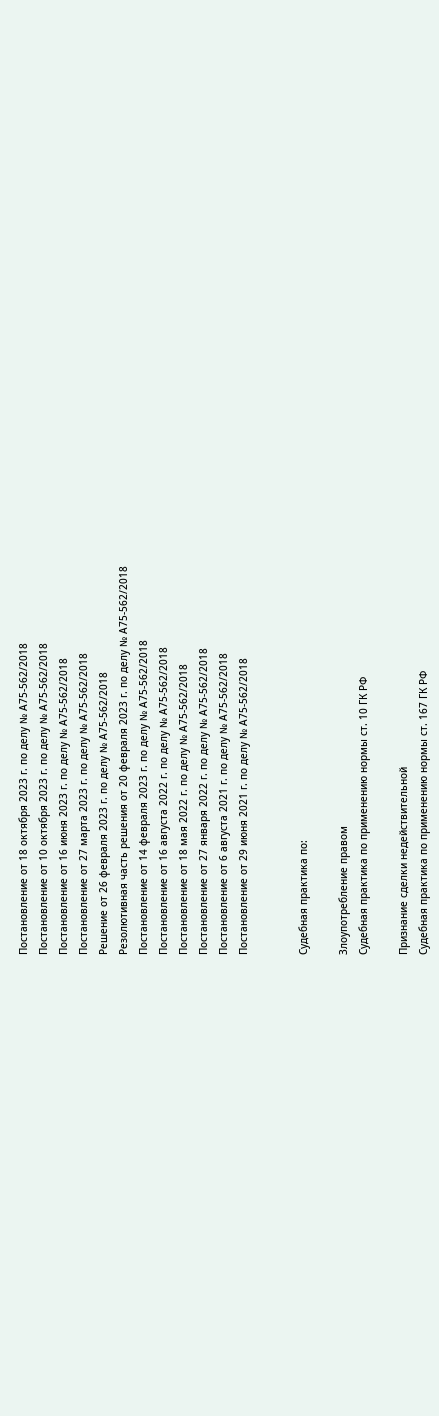Постановление от 18 октября 2023 г. по делу № А75-562/2018
Постановление от 10 октября 2023 г. по делу № А75-562/2018
Постановление от 16 июня 2023 г. по делу № А75-562/2018
Постановление от 27 марта 2023 г. по делу № А75-562/2018
Решение от 26 февраля 2023 г. по делу № А75-562/2018
Резолютивная часть решения от 20 февраля 2023 г. по делу № А75-562/2018
Постановление от 14 февраля 2023 г. по делу № А75-562/2018
Постановление от 16 августа 2022 г. по делу № А75-562/2018
Постановление от 18 мая 2022 г. по делу № А75-562/2018
Постановление от 27 января 2022 г. по делу № А75-562/2018
Постановление от 6 августа 2021 г. по делу № А75-562/2018
Постановление от 29 июня 2021 г. по делу № А75-562/2018


Судебная практика по:

Злоупотребление правом
Судебная практика по применению нормы ст. 10 ГК РФ

Признание сделки недействительной
Судебная практика по применению нормы ст. 167 ГК РФ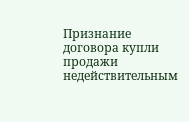Признание договора купли продажи недействительным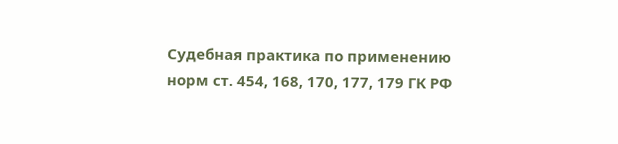Судебная практика по применению норм ст. 454, 168, 170, 177, 179 ГК РФ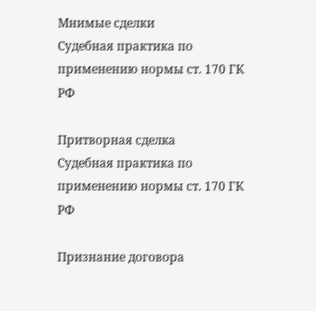Мнимые сделки
Судебная практика по применению нормы ст. 170 ГК РФ

Притворная сделка
Судебная практика по применению нормы ст. 170 ГК РФ

Признание договора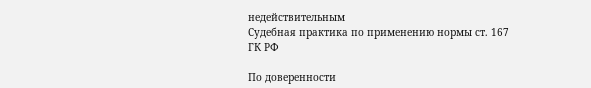недействительным
Судебная практика по применению нормы ст. 167 ГК РФ

По доверенности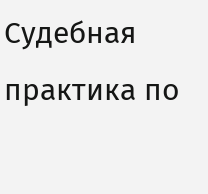Судебная практика по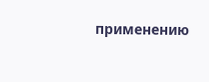применению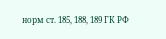норм ст. 185, 188, 189 ГК РФ